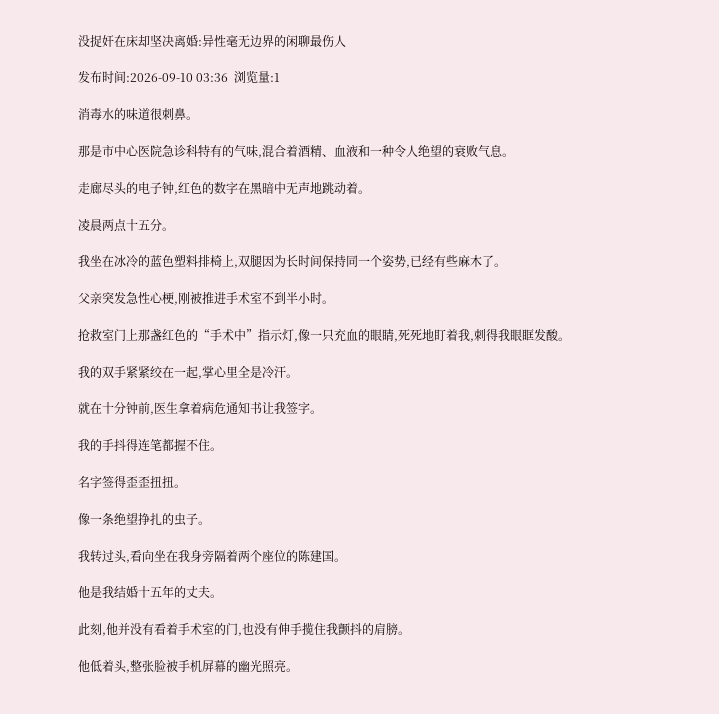没捉奸在床却坚决离婚:异性毫无边界的闲聊最伤人

发布时间:2026-09-10 03:36  浏览量:1

消毒水的味道很刺鼻。

那是市中心医院急诊科特有的气味,混合着酒精、血液和一种令人绝望的衰败气息。

走廊尽头的电子钟,红色的数字在黑暗中无声地跳动着。

凌晨两点十五分。

我坐在冰冷的蓝色塑料排椅上,双腿因为长时间保持同一个姿势,已经有些麻木了。

父亲突发急性心梗,刚被推进手术室不到半小时。

抢救室门上那盏红色的“手术中”指示灯,像一只充血的眼睛,死死地盯着我,刺得我眼眶发酸。

我的双手紧紧绞在一起,掌心里全是冷汗。

就在十分钟前,医生拿着病危通知书让我签字。

我的手抖得连笔都握不住。

名字签得歪歪扭扭。

像一条绝望挣扎的虫子。

我转过头,看向坐在我身旁隔着两个座位的陈建国。

他是我结婚十五年的丈夫。

此刻,他并没有看着手术室的门,也没有伸手揽住我颤抖的肩膀。

他低着头,整张脸被手机屏幕的幽光照亮。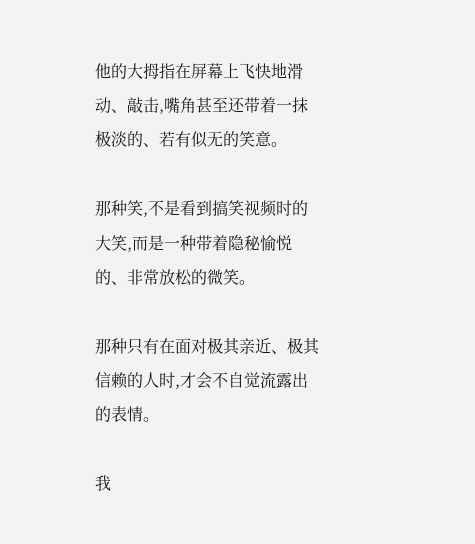他的大拇指在屏幕上飞快地滑动、敲击,嘴角甚至还带着一抹极淡的、若有似无的笑意。

那种笑,不是看到搞笑视频时的大笑,而是一种带着隐秘愉悦的、非常放松的微笑。

那种只有在面对极其亲近、极其信赖的人时,才会不自觉流露出的表情。

我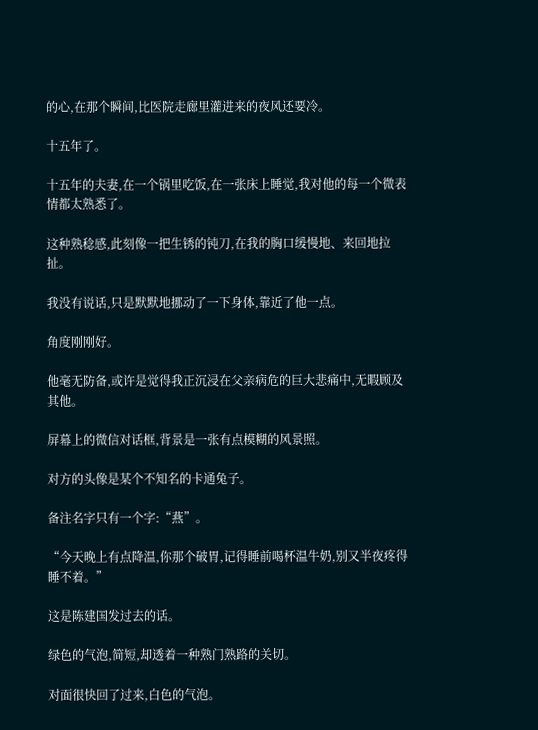的心,在那个瞬间,比医院走廊里灌进来的夜风还要冷。

十五年了。

十五年的夫妻,在一个锅里吃饭,在一张床上睡觉,我对他的每一个微表情都太熟悉了。

这种熟稔感,此刻像一把生锈的钝刀,在我的胸口缓慢地、来回地拉扯。

我没有说话,只是默默地挪动了一下身体,靠近了他一点。

角度刚刚好。

他毫无防备,或许是觉得我正沉浸在父亲病危的巨大悲痛中,无暇顾及其他。

屏幕上的微信对话框,背景是一张有点模糊的风景照。

对方的头像是某个不知名的卡通兔子。

备注名字只有一个字:“燕”。

“今天晚上有点降温,你那个破胃,记得睡前喝杯温牛奶,别又半夜疼得睡不着。”

这是陈建国发过去的话。

绿色的气泡,简短,却透着一种熟门熟路的关切。

对面很快回了过来,白色的气泡。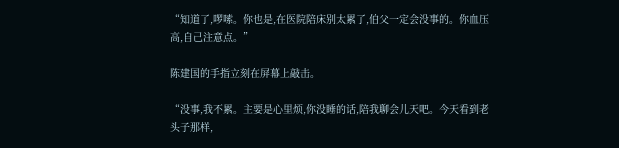“知道了,啰嗦。你也是,在医院陪床别太累了,伯父一定会没事的。你血压高,自己注意点。”

陈建国的手指立刻在屏幕上敲击。

“没事,我不累。主要是心里烦,你没睡的话,陪我聊会儿天吧。今天看到老头子那样,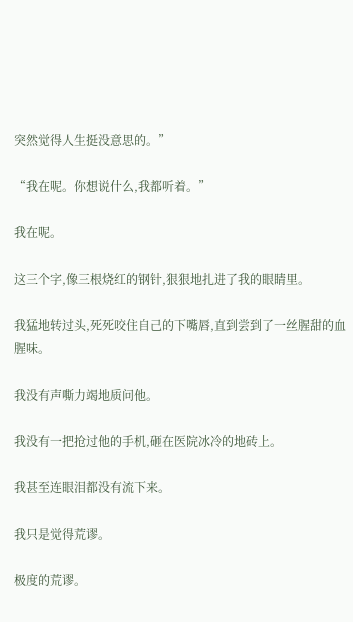突然觉得人生挺没意思的。”

“我在呢。你想说什么,我都听着。”

我在呢。

这三个字,像三根烧红的钢针,狠狠地扎进了我的眼睛里。

我猛地转过头,死死咬住自己的下嘴唇,直到尝到了一丝腥甜的血腥味。

我没有声嘶力竭地质问他。

我没有一把抢过他的手机,砸在医院冰冷的地砖上。

我甚至连眼泪都没有流下来。

我只是觉得荒谬。

极度的荒谬。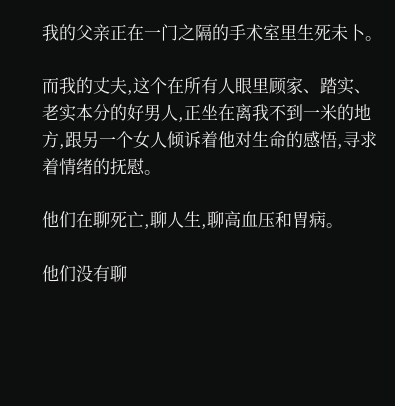我的父亲正在一门之隔的手术室里生死未卜。

而我的丈夫,这个在所有人眼里顾家、踏实、老实本分的好男人,正坐在离我不到一米的地方,跟另一个女人倾诉着他对生命的感悟,寻求着情绪的抚慰。

他们在聊死亡,聊人生,聊高血压和胃病。

他们没有聊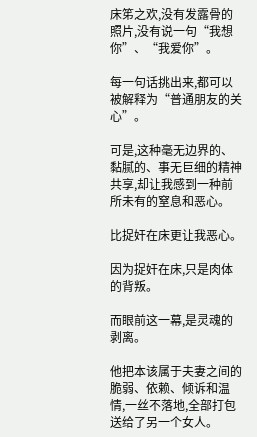床笫之欢,没有发露骨的照片,没有说一句“我想你”、“我爱你”。

每一句话挑出来,都可以被解释为“普通朋友的关心”。

可是,这种毫无边界的、黏腻的、事无巨细的精神共享,却让我感到一种前所未有的窒息和恶心。

比捉奸在床更让我恶心。

因为捉奸在床,只是肉体的背叛。

而眼前这一幕,是灵魂的剥离。

他把本该属于夫妻之间的脆弱、依赖、倾诉和温情,一丝不落地,全部打包送给了另一个女人。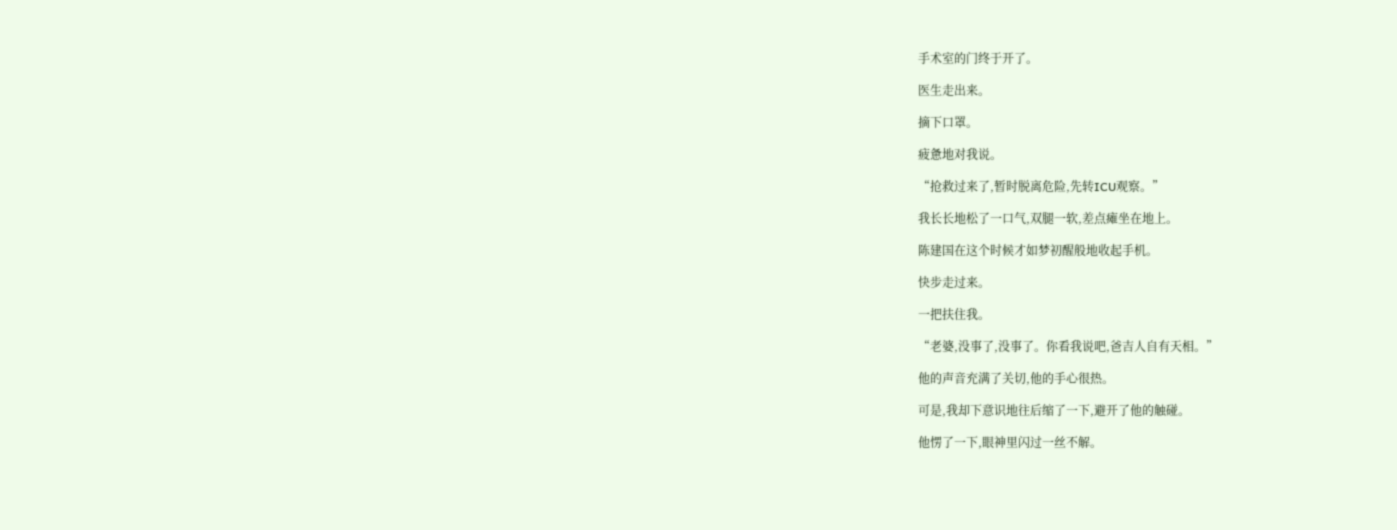手术室的门终于开了。

医生走出来。

摘下口罩。

疲惫地对我说。

“抢救过来了,暂时脱离危险,先转ICU观察。”

我长长地松了一口气,双腿一软,差点瘫坐在地上。

陈建国在这个时候才如梦初醒般地收起手机。

快步走过来。

一把扶住我。

“老婆,没事了,没事了。你看我说吧,爸吉人自有天相。”

他的声音充满了关切,他的手心很热。

可是,我却下意识地往后缩了一下,避开了他的触碰。

他愣了一下,眼神里闪过一丝不解。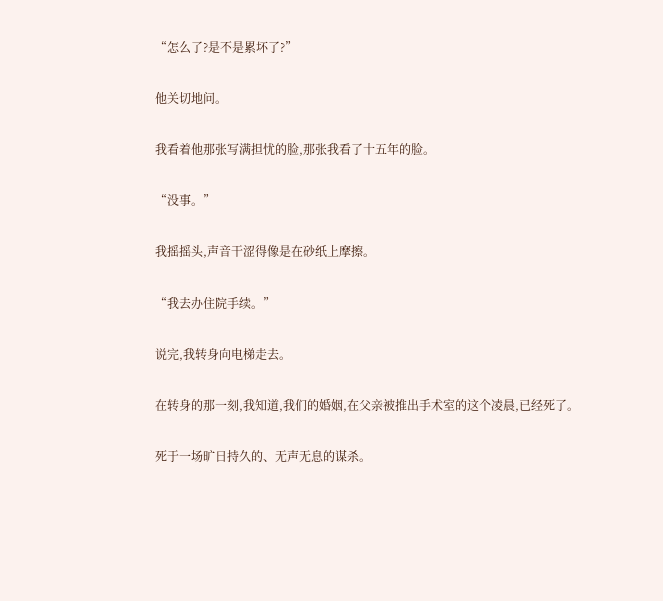“怎么了?是不是累坏了?”

他关切地问。

我看着他那张写满担忧的脸,那张我看了十五年的脸。

“没事。”

我摇摇头,声音干涩得像是在砂纸上摩擦。

“我去办住院手续。”

说完,我转身向电梯走去。

在转身的那一刻,我知道,我们的婚姻,在父亲被推出手术室的这个凌晨,已经死了。

死于一场旷日持久的、无声无息的谋杀。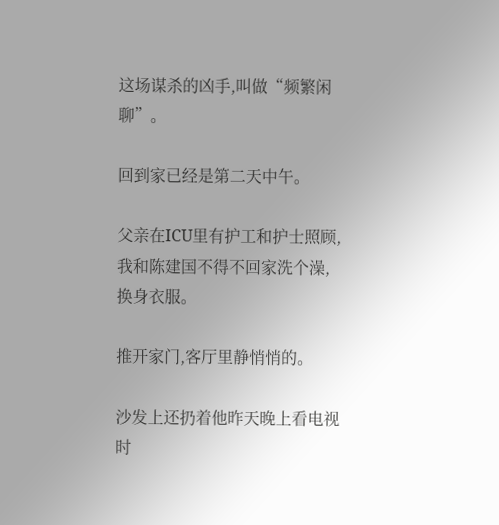这场谋杀的凶手,叫做“频繁闲聊”。

回到家已经是第二天中午。

父亲在ICU里有护工和护士照顾,我和陈建国不得不回家洗个澡,换身衣服。

推开家门,客厅里静悄悄的。

沙发上还扔着他昨天晚上看电视时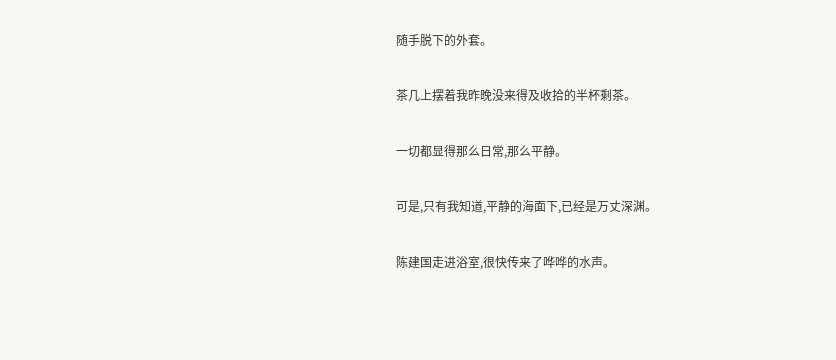随手脱下的外套。

茶几上摆着我昨晚没来得及收拾的半杯剩茶。

一切都显得那么日常,那么平静。

可是,只有我知道,平静的海面下,已经是万丈深渊。

陈建国走进浴室,很快传来了哗哗的水声。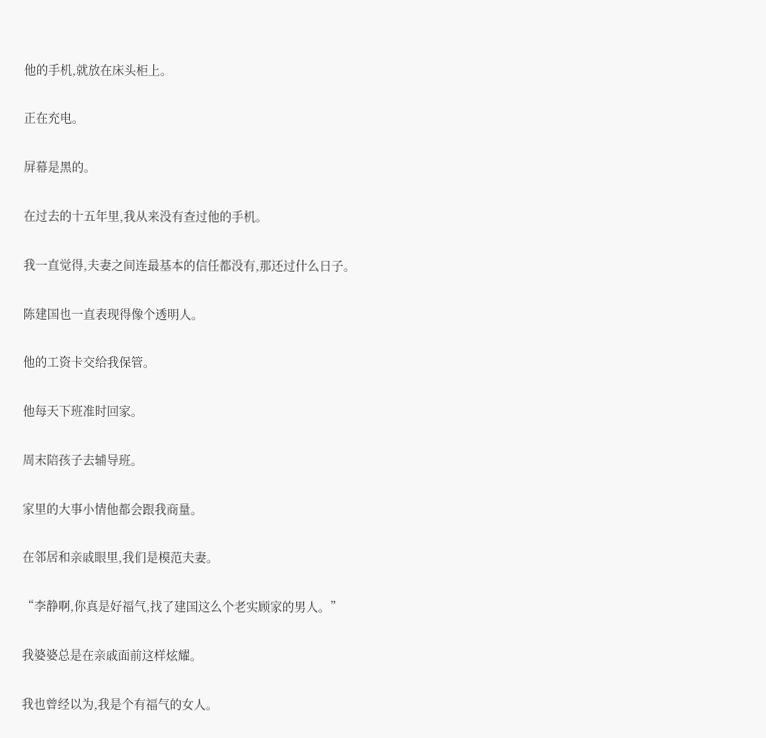他的手机,就放在床头柜上。

正在充电。

屏幕是黑的。

在过去的十五年里,我从来没有查过他的手机。

我一直觉得,夫妻之间连最基本的信任都没有,那还过什么日子。

陈建国也一直表现得像个透明人。

他的工资卡交给我保管。

他每天下班准时回家。

周末陪孩子去辅导班。

家里的大事小情他都会跟我商量。

在邻居和亲戚眼里,我们是模范夫妻。

“李静啊,你真是好福气,找了建国这么个老实顾家的男人。”

我婆婆总是在亲戚面前这样炫耀。

我也曾经以为,我是个有福气的女人。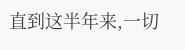直到这半年来,一切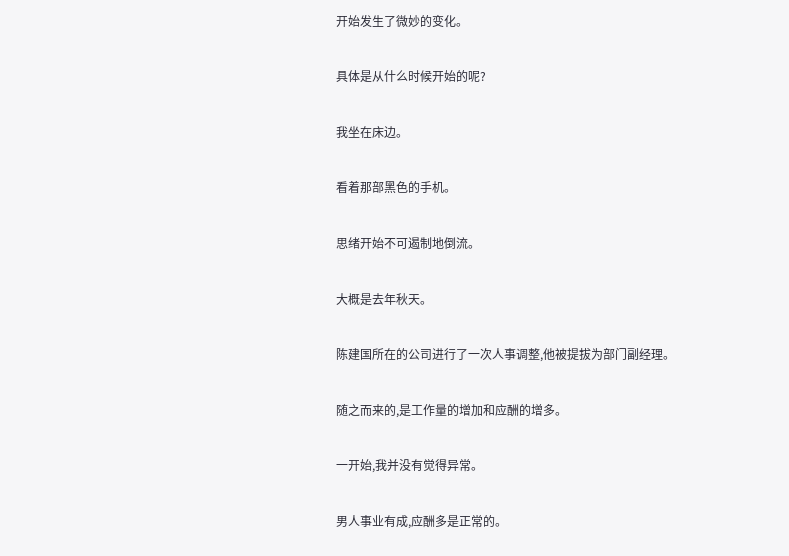开始发生了微妙的变化。

具体是从什么时候开始的呢?

我坐在床边。

看着那部黑色的手机。

思绪开始不可遏制地倒流。

大概是去年秋天。

陈建国所在的公司进行了一次人事调整,他被提拔为部门副经理。

随之而来的,是工作量的增加和应酬的增多。

一开始,我并没有觉得异常。

男人事业有成,应酬多是正常的。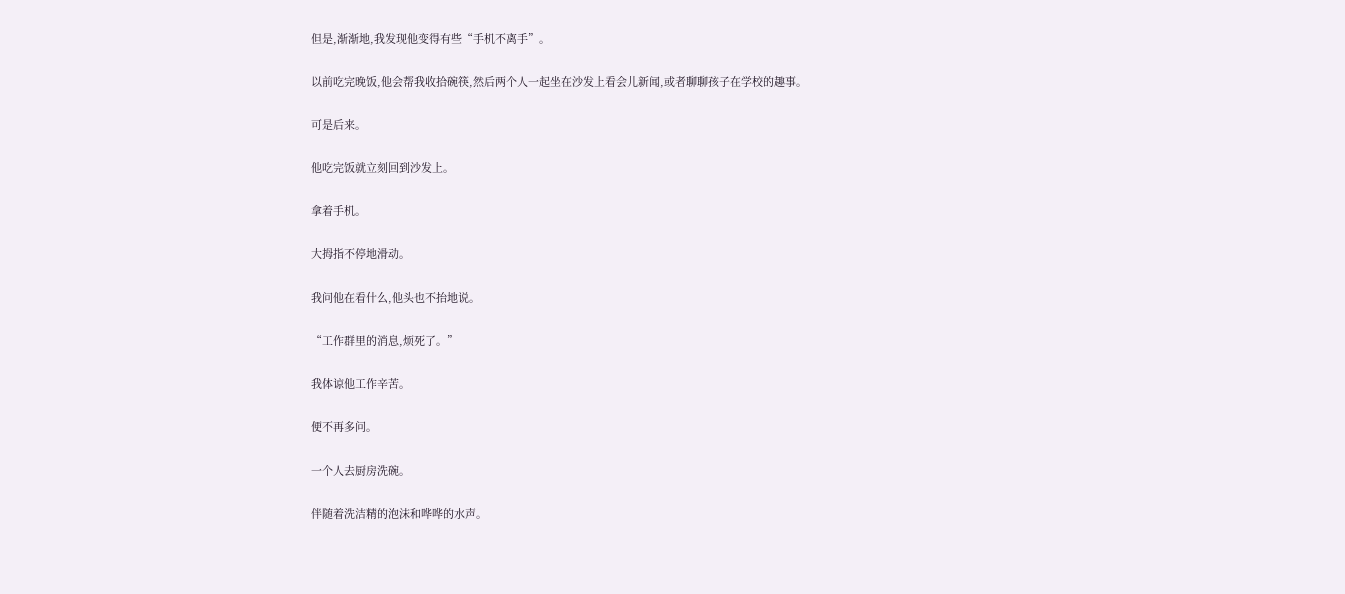但是,渐渐地,我发现他变得有些“手机不离手”。

以前吃完晚饭,他会帮我收拾碗筷,然后两个人一起坐在沙发上看会儿新闻,或者聊聊孩子在学校的趣事。

可是后来。

他吃完饭就立刻回到沙发上。

拿着手机。

大拇指不停地滑动。

我问他在看什么,他头也不抬地说。

“工作群里的消息,烦死了。”

我体谅他工作辛苦。

便不再多问。

一个人去厨房洗碗。

伴随着洗洁精的泡沫和哗哗的水声。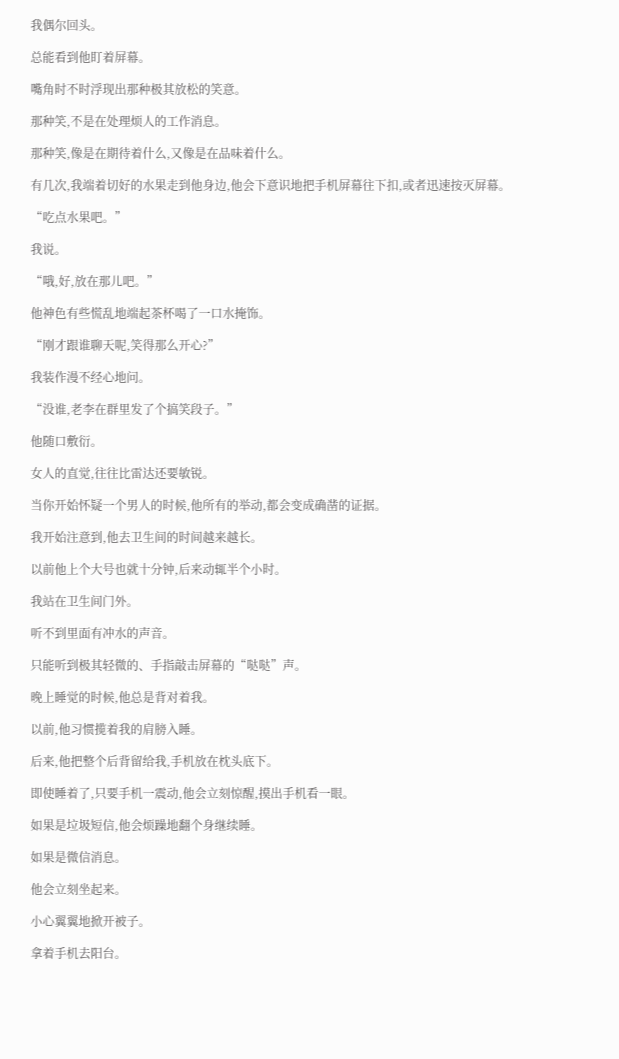我偶尔回头。

总能看到他盯着屏幕。

嘴角时不时浮现出那种极其放松的笑意。

那种笑,不是在处理烦人的工作消息。

那种笑,像是在期待着什么,又像是在品味着什么。

有几次,我端着切好的水果走到他身边,他会下意识地把手机屏幕往下扣,或者迅速按灭屏幕。

“吃点水果吧。”

我说。

“哦,好,放在那儿吧。”

他神色有些慌乱地端起茶杯喝了一口水掩饰。

“刚才跟谁聊天呢,笑得那么开心?”

我装作漫不经心地问。

“没谁,老李在群里发了个搞笑段子。”

他随口敷衍。

女人的直觉,往往比雷达还要敏锐。

当你开始怀疑一个男人的时候,他所有的举动,都会变成确凿的证据。

我开始注意到,他去卫生间的时间越来越长。

以前他上个大号也就十分钟,后来动辄半个小时。

我站在卫生间门外。

听不到里面有冲水的声音。

只能听到极其轻微的、手指敲击屏幕的“哒哒”声。

晚上睡觉的时候,他总是背对着我。

以前,他习惯揽着我的肩膀入睡。

后来,他把整个后背留给我,手机放在枕头底下。

即使睡着了,只要手机一震动,他会立刻惊醒,摸出手机看一眼。

如果是垃圾短信,他会烦躁地翻个身继续睡。

如果是微信消息。

他会立刻坐起来。

小心翼翼地掀开被子。

拿着手机去阳台。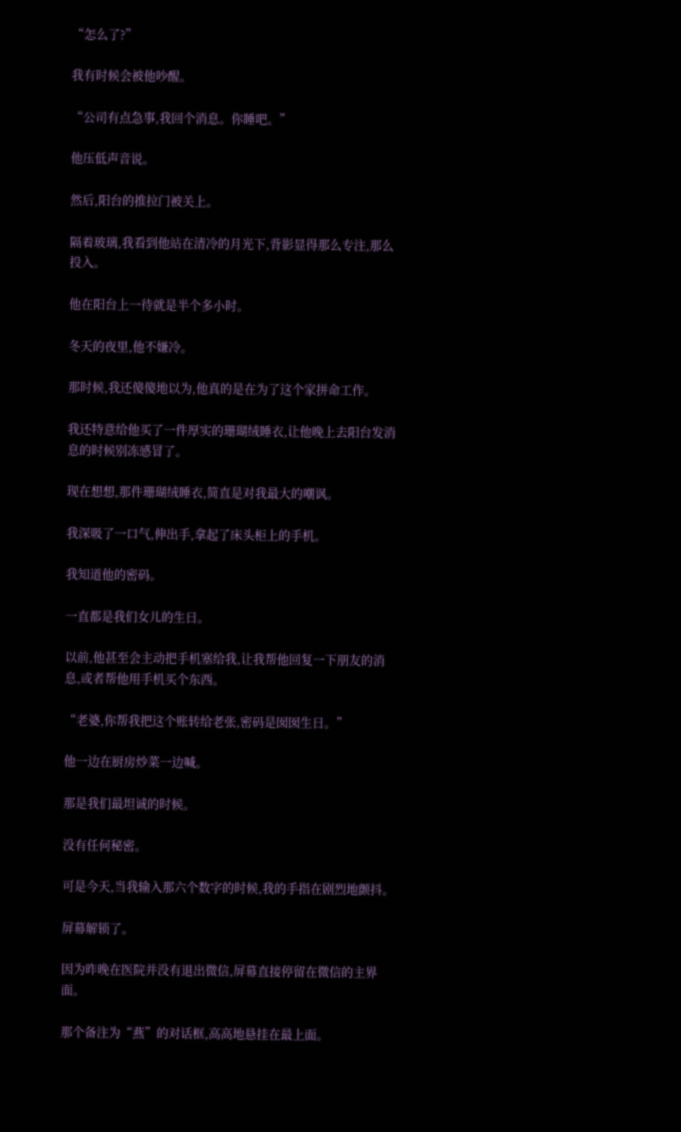“怎么了?”

我有时候会被他吵醒。

“公司有点急事,我回个消息。你睡吧。”

他压低声音说。

然后,阳台的推拉门被关上。

隔着玻璃,我看到他站在清冷的月光下,背影显得那么专注,那么投入。

他在阳台上一待就是半个多小时。

冬天的夜里,他不嫌冷。

那时候,我还傻傻地以为,他真的是在为了这个家拼命工作。

我还特意给他买了一件厚实的珊瑚绒睡衣,让他晚上去阳台发消息的时候别冻感冒了。

现在想想,那件珊瑚绒睡衣,简直是对我最大的嘲讽。

我深吸了一口气,伸出手,拿起了床头柜上的手机。

我知道他的密码。

一直都是我们女儿的生日。

以前,他甚至会主动把手机塞给我,让我帮他回复一下朋友的消息,或者帮他用手机买个东西。

“老婆,你帮我把这个账转给老张,密码是囡囡生日。”

他一边在厨房炒菜一边喊。

那是我们最坦诚的时候。

没有任何秘密。

可是今天,当我输入那六个数字的时候,我的手指在剧烈地颤抖。

屏幕解锁了。

因为昨晚在医院并没有退出微信,屏幕直接停留在微信的主界面。

那个备注为“燕”的对话框,高高地悬挂在最上面。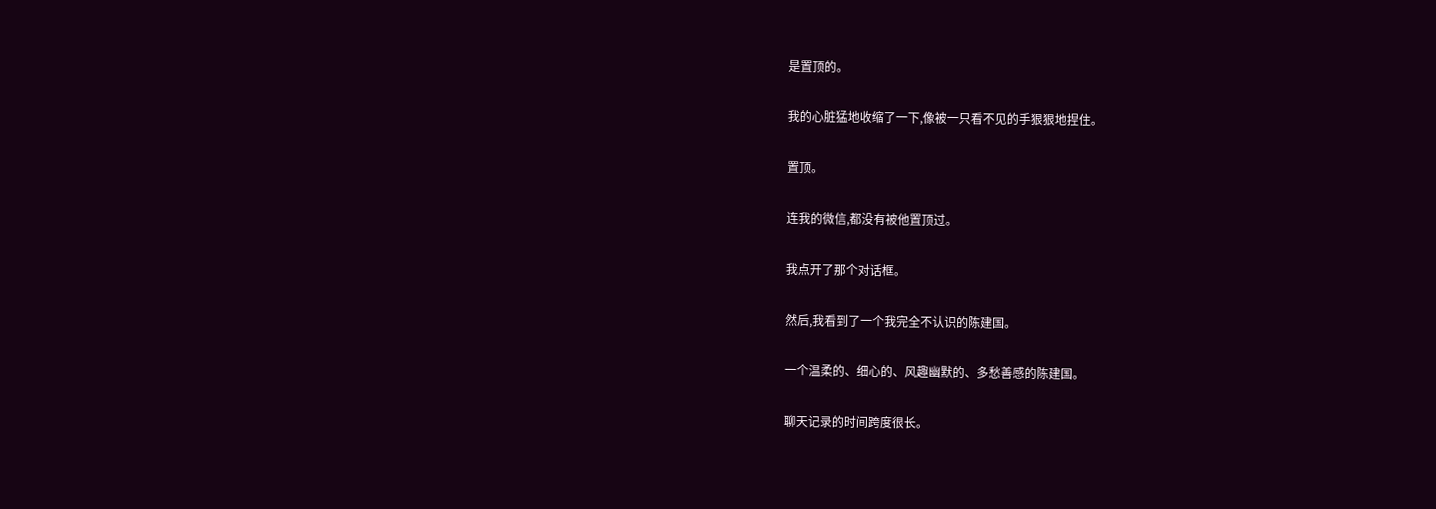是置顶的。

我的心脏猛地收缩了一下,像被一只看不见的手狠狠地捏住。

置顶。

连我的微信,都没有被他置顶过。

我点开了那个对话框。

然后,我看到了一个我完全不认识的陈建国。

一个温柔的、细心的、风趣幽默的、多愁善感的陈建国。

聊天记录的时间跨度很长。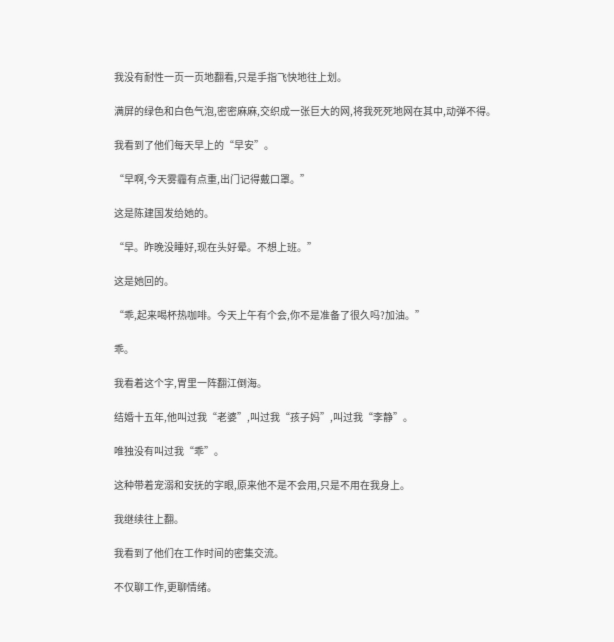我没有耐性一页一页地翻看,只是手指飞快地往上划。

满屏的绿色和白色气泡,密密麻麻,交织成一张巨大的网,将我死死地网在其中,动弹不得。

我看到了他们每天早上的“早安”。

“早啊,今天雾霾有点重,出门记得戴口罩。”

这是陈建国发给她的。

“早。昨晚没睡好,现在头好晕。不想上班。”

这是她回的。

“乖,起来喝杯热咖啡。今天上午有个会,你不是准备了很久吗?加油。”

乖。

我看着这个字,胃里一阵翻江倒海。

结婚十五年,他叫过我“老婆”,叫过我“孩子妈”,叫过我“李静”。

唯独没有叫过我“乖”。

这种带着宠溺和安抚的字眼,原来他不是不会用,只是不用在我身上。

我继续往上翻。

我看到了他们在工作时间的密集交流。

不仅聊工作,更聊情绪。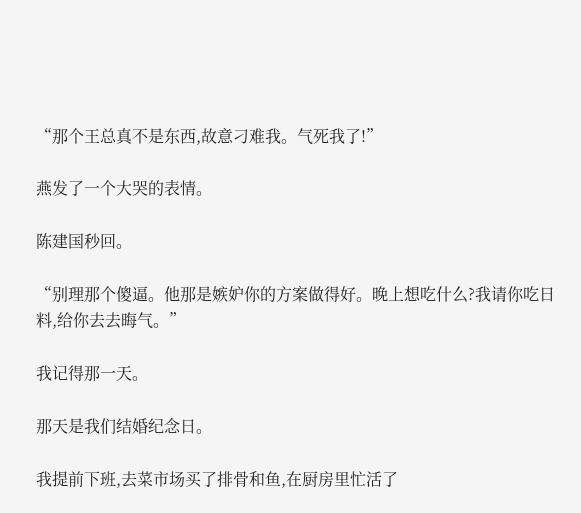“那个王总真不是东西,故意刁难我。气死我了!”

燕发了一个大哭的表情。

陈建国秒回。

“别理那个傻逼。他那是嫉妒你的方案做得好。晚上想吃什么?我请你吃日料,给你去去晦气。”

我记得那一天。

那天是我们结婚纪念日。

我提前下班,去菜市场买了排骨和鱼,在厨房里忙活了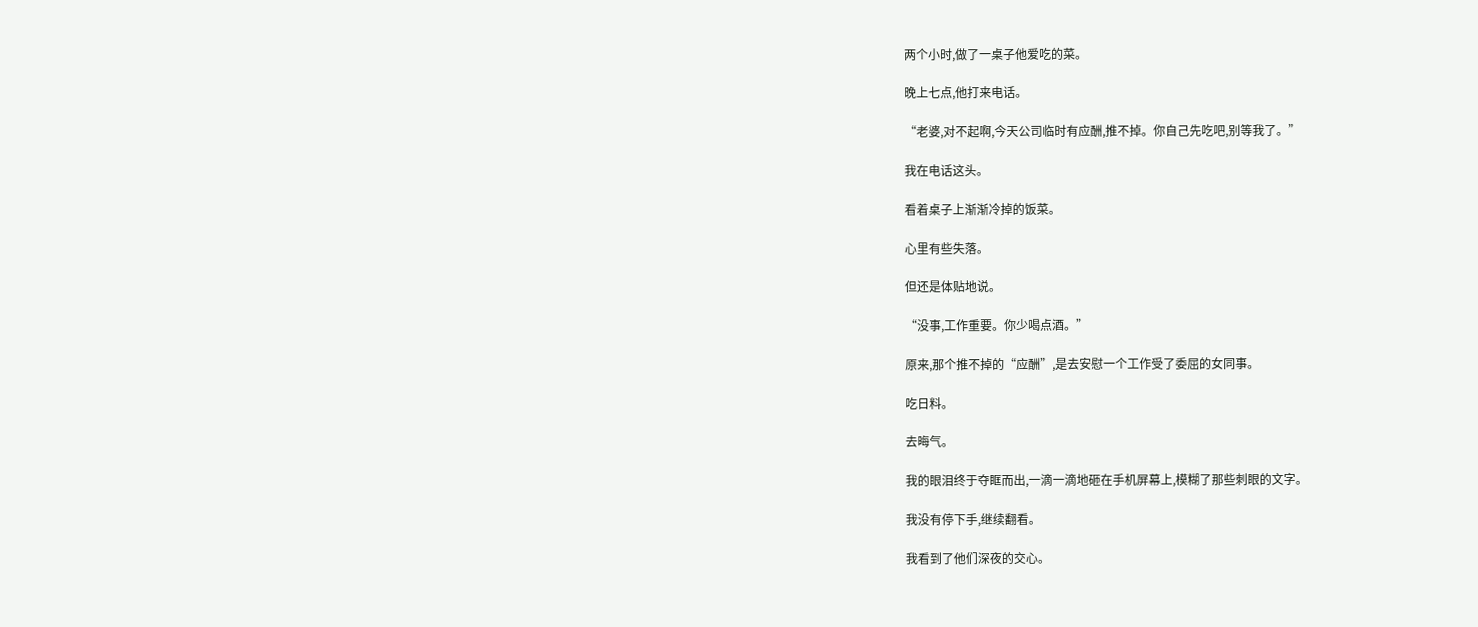两个小时,做了一桌子他爱吃的菜。

晚上七点,他打来电话。

“老婆,对不起啊,今天公司临时有应酬,推不掉。你自己先吃吧,别等我了。”

我在电话这头。

看着桌子上渐渐冷掉的饭菜。

心里有些失落。

但还是体贴地说。

“没事,工作重要。你少喝点酒。”

原来,那个推不掉的“应酬”,是去安慰一个工作受了委屈的女同事。

吃日料。

去晦气。

我的眼泪终于夺眶而出,一滴一滴地砸在手机屏幕上,模糊了那些刺眼的文字。

我没有停下手,继续翻看。

我看到了他们深夜的交心。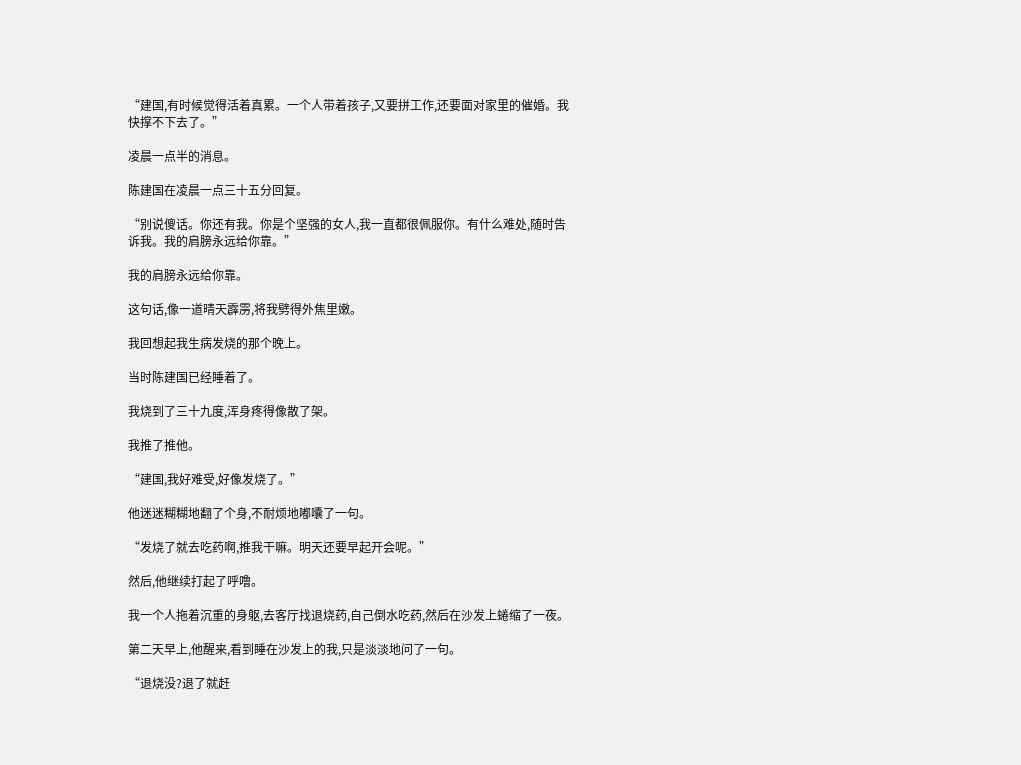“建国,有时候觉得活着真累。一个人带着孩子,又要拼工作,还要面对家里的催婚。我快撑不下去了。”

凌晨一点半的消息。

陈建国在凌晨一点三十五分回复。

“别说傻话。你还有我。你是个坚强的女人,我一直都很佩服你。有什么难处,随时告诉我。我的肩膀永远给你靠。”

我的肩膀永远给你靠。

这句话,像一道晴天霹雳,将我劈得外焦里嫩。

我回想起我生病发烧的那个晚上。

当时陈建国已经睡着了。

我烧到了三十九度,浑身疼得像散了架。

我推了推他。

“建国,我好难受,好像发烧了。”

他迷迷糊糊地翻了个身,不耐烦地嘟囔了一句。

“发烧了就去吃药啊,推我干嘛。明天还要早起开会呢。”

然后,他继续打起了呼噜。

我一个人拖着沉重的身躯,去客厅找退烧药,自己倒水吃药,然后在沙发上蜷缩了一夜。

第二天早上,他醒来,看到睡在沙发上的我,只是淡淡地问了一句。

“退烧没?退了就赶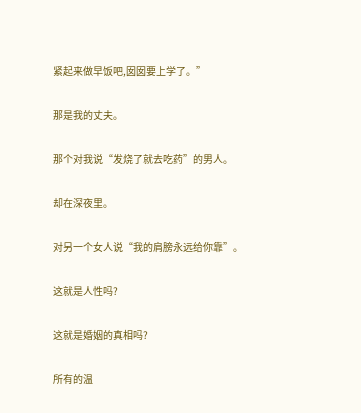紧起来做早饭吧,囡囡要上学了。”

那是我的丈夫。

那个对我说“发烧了就去吃药”的男人。

却在深夜里。

对另一个女人说“我的肩膀永远给你靠”。

这就是人性吗?

这就是婚姻的真相吗?

所有的温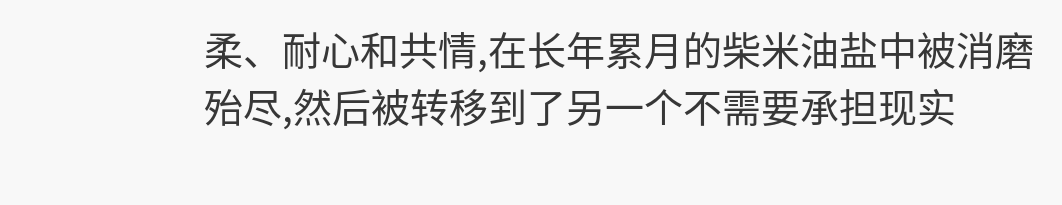柔、耐心和共情,在长年累月的柴米油盐中被消磨殆尽,然后被转移到了另一个不需要承担现实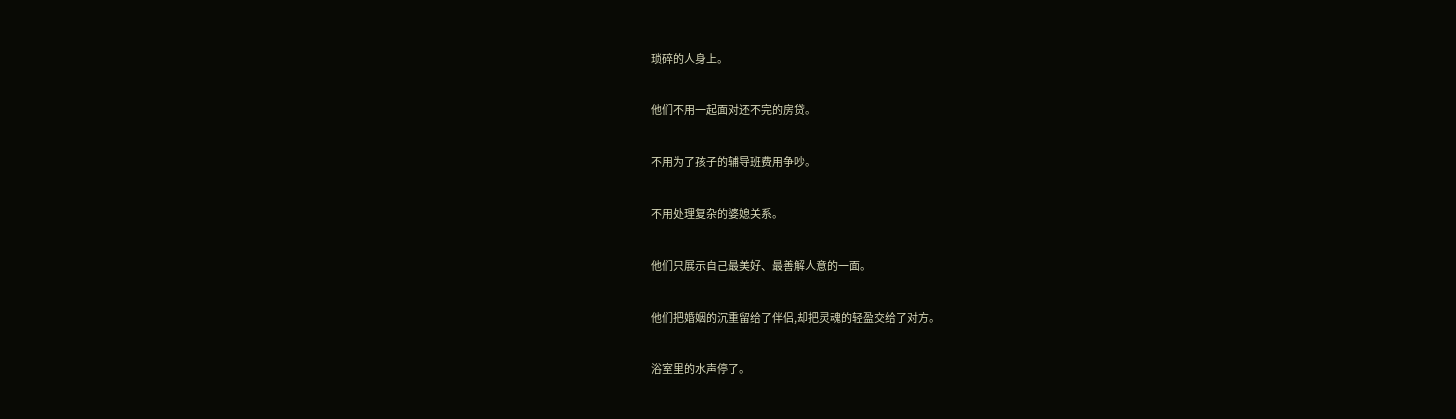琐碎的人身上。

他们不用一起面对还不完的房贷。

不用为了孩子的辅导班费用争吵。

不用处理复杂的婆媳关系。

他们只展示自己最美好、最善解人意的一面。

他们把婚姻的沉重留给了伴侣,却把灵魂的轻盈交给了对方。

浴室里的水声停了。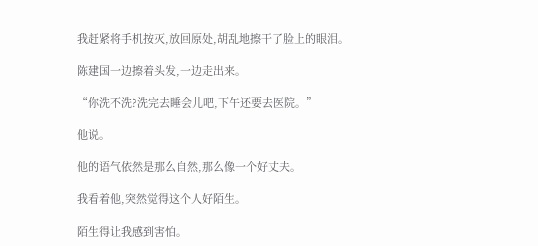我赶紧将手机按灭,放回原处,胡乱地擦干了脸上的眼泪。

陈建国一边擦着头发,一边走出来。

“你洗不洗?洗完去睡会儿吧,下午还要去医院。”

他说。

他的语气依然是那么自然,那么像一个好丈夫。

我看着他,突然觉得这个人好陌生。

陌生得让我感到害怕。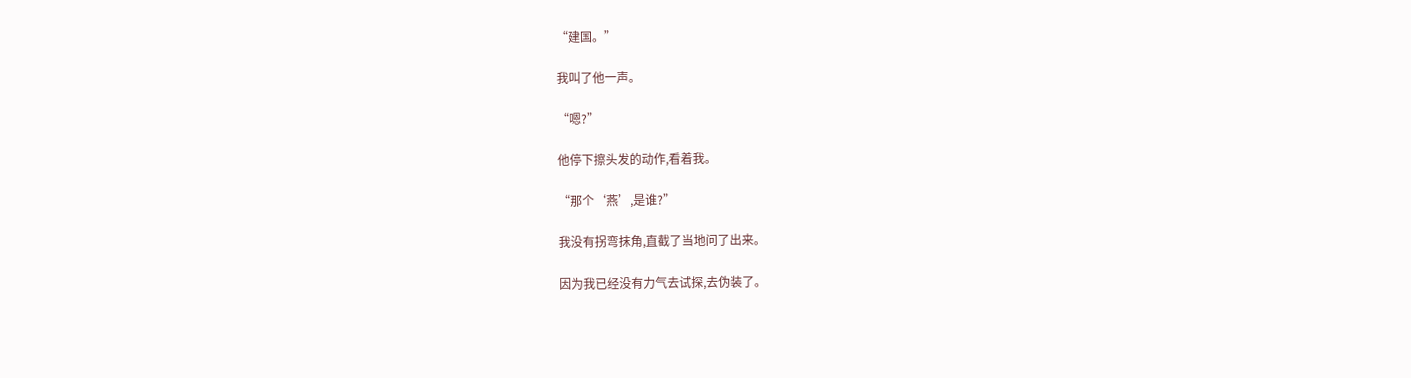“建国。”

我叫了他一声。

“嗯?”

他停下擦头发的动作,看着我。

“那个‘燕’,是谁?”

我没有拐弯抹角,直截了当地问了出来。

因为我已经没有力气去试探,去伪装了。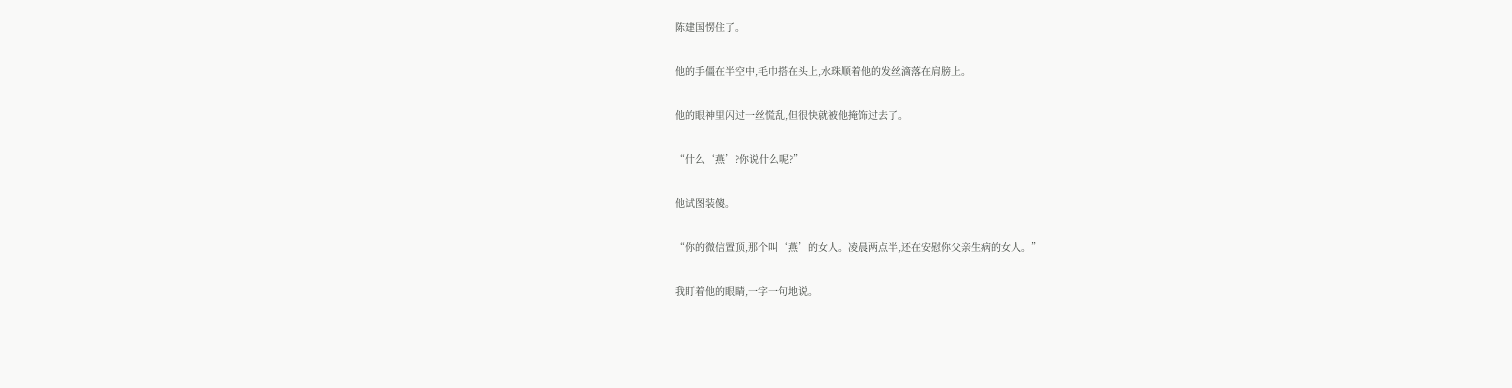陈建国愣住了。

他的手僵在半空中,毛巾搭在头上,水珠顺着他的发丝滴落在肩膀上。

他的眼神里闪过一丝慌乱,但很快就被他掩饰过去了。

“什么‘燕’?你说什么呢?”

他试图装傻。

“你的微信置顶,那个叫‘燕’的女人。凌晨两点半,还在安慰你父亲生病的女人。”

我盯着他的眼睛,一字一句地说。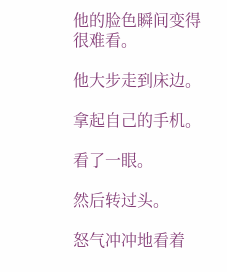他的脸色瞬间变得很难看。

他大步走到床边。

拿起自己的手机。

看了一眼。

然后转过头。

怒气冲冲地看着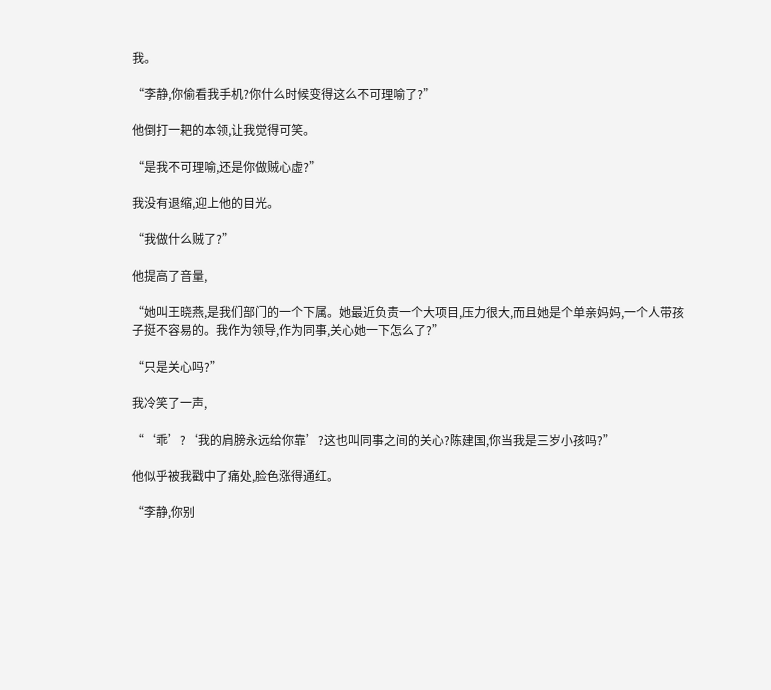我。

“李静,你偷看我手机?你什么时候变得这么不可理喻了?”

他倒打一耙的本领,让我觉得可笑。

“是我不可理喻,还是你做贼心虚?”

我没有退缩,迎上他的目光。

“我做什么贼了?”

他提高了音量,

“她叫王晓燕,是我们部门的一个下属。她最近负责一个大项目,压力很大,而且她是个单亲妈妈,一个人带孩子挺不容易的。我作为领导,作为同事,关心她一下怎么了?”

“只是关心吗?”

我冷笑了一声,

“‘乖’?‘我的肩膀永远给你靠’?这也叫同事之间的关心?陈建国,你当我是三岁小孩吗?”

他似乎被我戳中了痛处,脸色涨得通红。

“李静,你别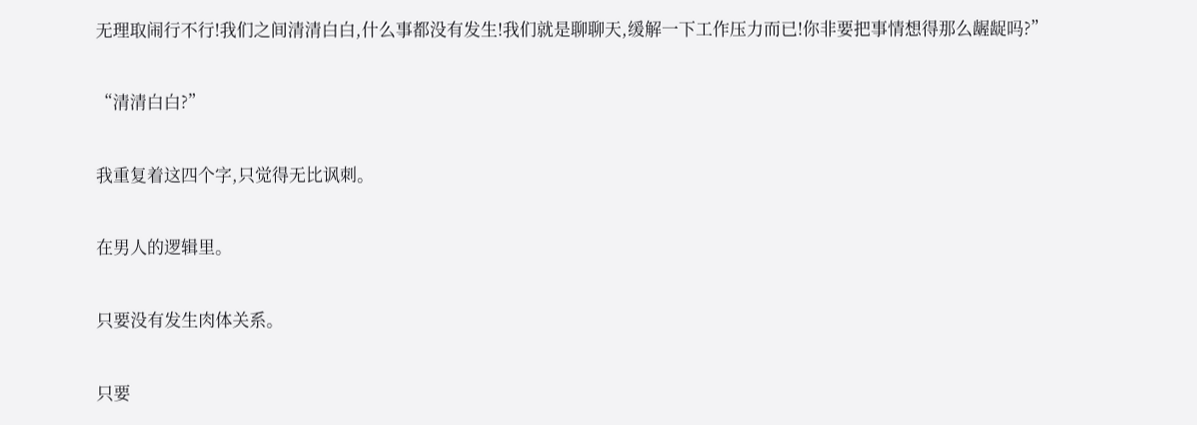无理取闹行不行!我们之间清清白白,什么事都没有发生!我们就是聊聊天,缓解一下工作压力而已!你非要把事情想得那么龌龊吗?”

“清清白白?”

我重复着这四个字,只觉得无比讽刺。

在男人的逻辑里。

只要没有发生肉体关系。

只要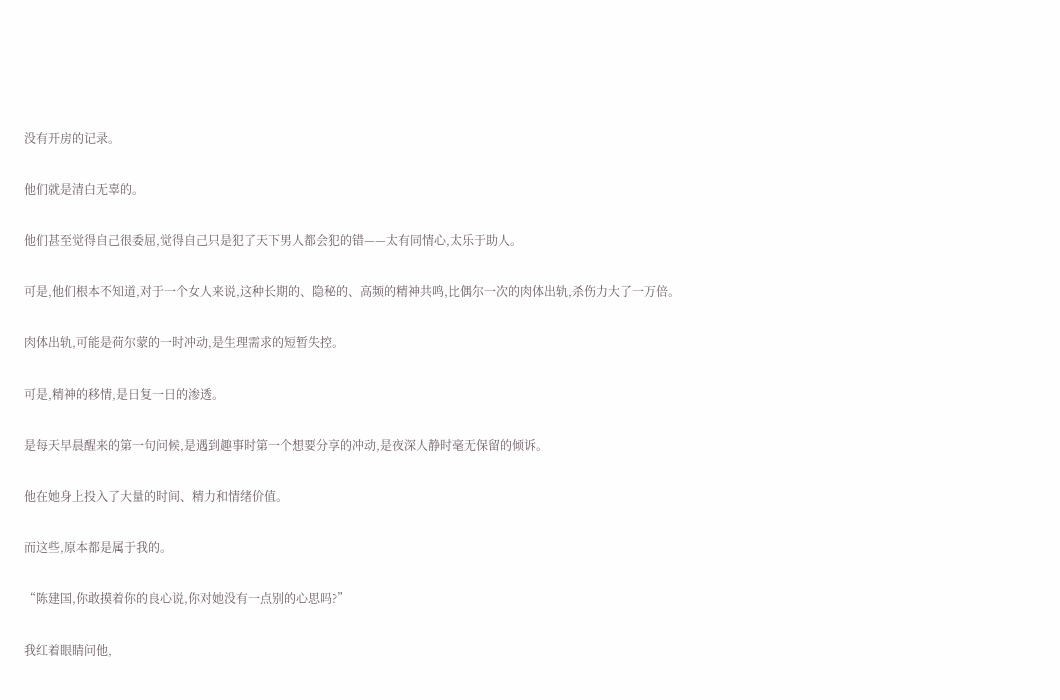没有开房的记录。

他们就是清白无辜的。

他们甚至觉得自己很委屈,觉得自己只是犯了天下男人都会犯的错——太有同情心,太乐于助人。

可是,他们根本不知道,对于一个女人来说,这种长期的、隐秘的、高频的精神共鸣,比偶尔一次的肉体出轨,杀伤力大了一万倍。

肉体出轨,可能是荷尔蒙的一时冲动,是生理需求的短暂失控。

可是,精神的移情,是日复一日的渗透。

是每天早晨醒来的第一句问候,是遇到趣事时第一个想要分享的冲动,是夜深人静时毫无保留的倾诉。

他在她身上投入了大量的时间、精力和情绪价值。

而这些,原本都是属于我的。

“陈建国,你敢摸着你的良心说,你对她没有一点别的心思吗?”

我红着眼睛问他,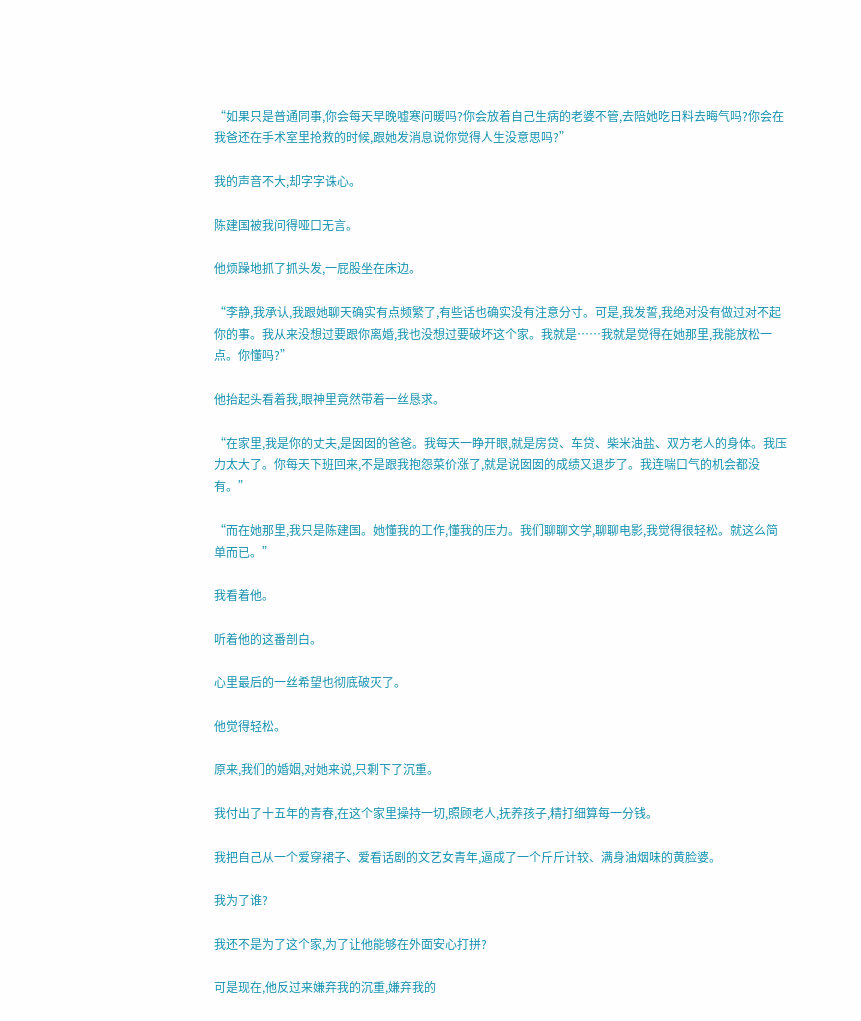“如果只是普通同事,你会每天早晚嘘寒问暖吗?你会放着自己生病的老婆不管,去陪她吃日料去晦气吗?你会在我爸还在手术室里抢救的时候,跟她发消息说你觉得人生没意思吗?”

我的声音不大,却字字诛心。

陈建国被我问得哑口无言。

他烦躁地抓了抓头发,一屁股坐在床边。

“李静,我承认,我跟她聊天确实有点频繁了,有些话也确实没有注意分寸。可是,我发誓,我绝对没有做过对不起你的事。我从来没想过要跟你离婚,我也没想过要破坏这个家。我就是……我就是觉得在她那里,我能放松一点。你懂吗?”

他抬起头看着我,眼神里竟然带着一丝恳求。

“在家里,我是你的丈夫,是囡囡的爸爸。我每天一睁开眼,就是房贷、车贷、柴米油盐、双方老人的身体。我压力太大了。你每天下班回来,不是跟我抱怨菜价涨了,就是说囡囡的成绩又退步了。我连喘口气的机会都没有。”

“而在她那里,我只是陈建国。她懂我的工作,懂我的压力。我们聊聊文学,聊聊电影,我觉得很轻松。就这么简单而已。”

我看着他。

听着他的这番剖白。

心里最后的一丝希望也彻底破灭了。

他觉得轻松。

原来,我们的婚姻,对她来说,只剩下了沉重。

我付出了十五年的青春,在这个家里操持一切,照顾老人,抚养孩子,精打细算每一分钱。

我把自己从一个爱穿裙子、爱看话剧的文艺女青年,逼成了一个斤斤计较、满身油烟味的黄脸婆。

我为了谁?

我还不是为了这个家,为了让他能够在外面安心打拼?

可是现在,他反过来嫌弃我的沉重,嫌弃我的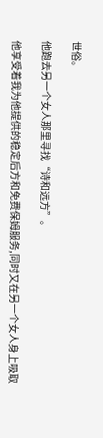世俗。

他跑去另一个女人那里寻找“诗和远方”。

他享受着我为他提供的稳定后方和免费保姆服务,同时又在另一个女人身上吸取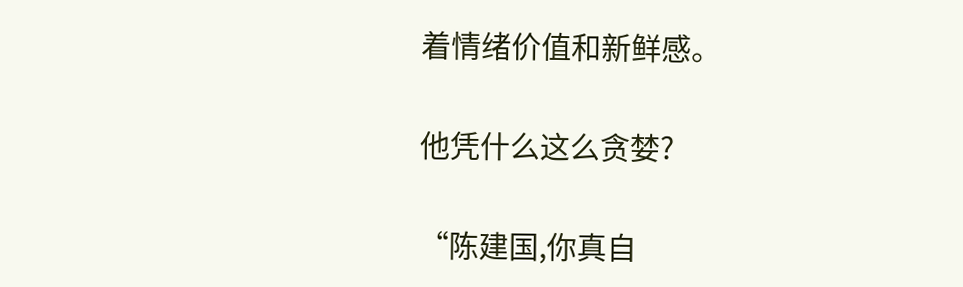着情绪价值和新鲜感。

他凭什么这么贪婪?

“陈建国,你真自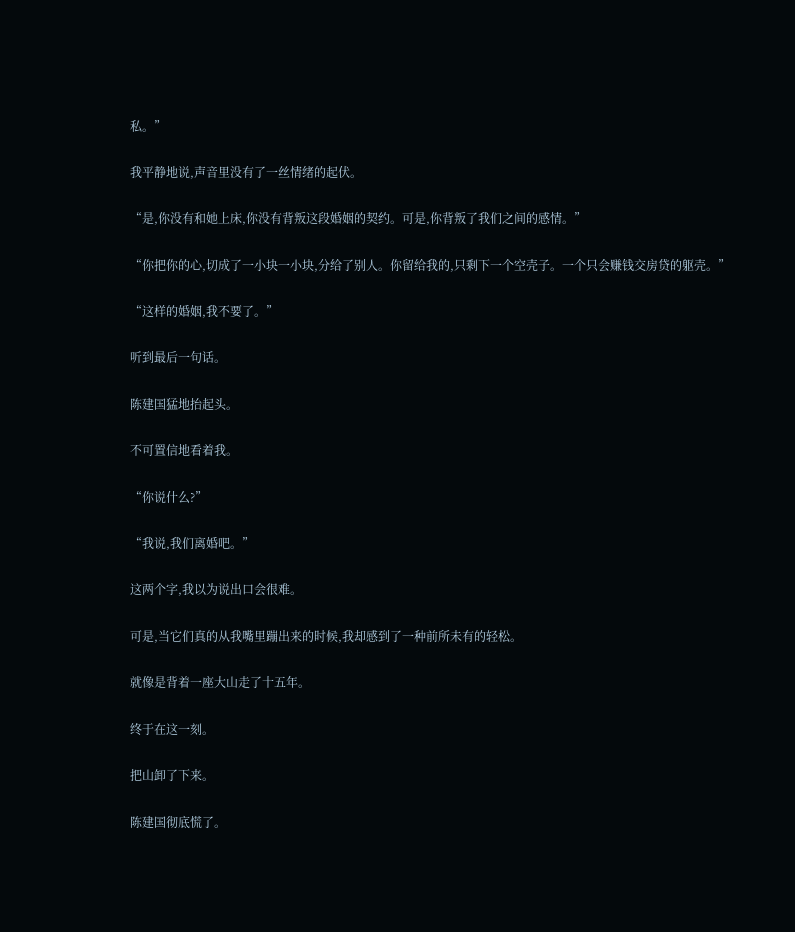私。”

我平静地说,声音里没有了一丝情绪的起伏。

“是,你没有和她上床,你没有背叛这段婚姻的契约。可是,你背叛了我们之间的感情。”

“你把你的心,切成了一小块一小块,分给了别人。你留给我的,只剩下一个空壳子。一个只会赚钱交房贷的躯壳。”

“这样的婚姻,我不要了。”

听到最后一句话。

陈建国猛地抬起头。

不可置信地看着我。

“你说什么?”

“我说,我们离婚吧。”

这两个字,我以为说出口会很难。

可是,当它们真的从我嘴里蹦出来的时候,我却感到了一种前所未有的轻松。

就像是背着一座大山走了十五年。

终于在这一刻。

把山卸了下来。

陈建国彻底慌了。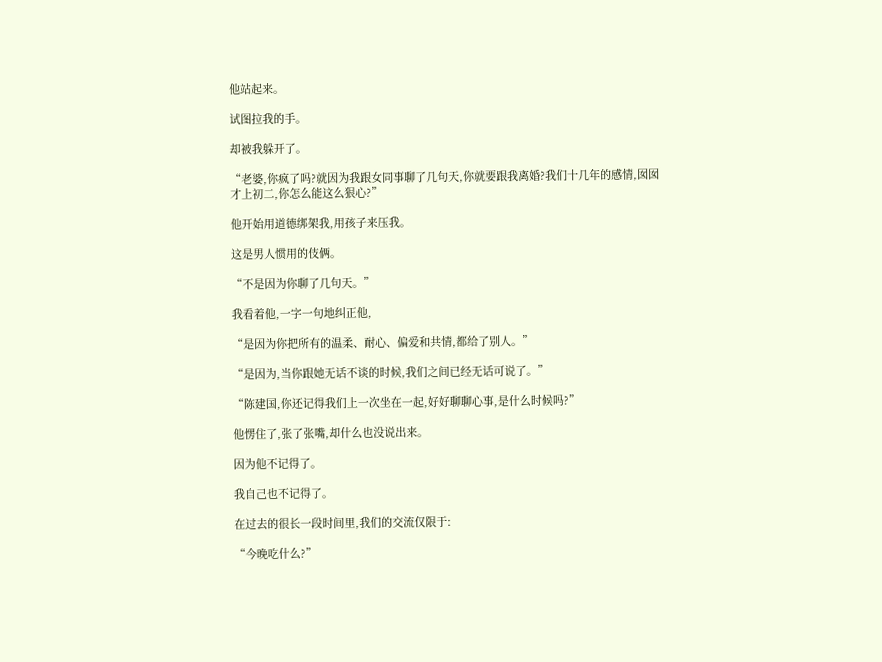他站起来。

试图拉我的手。

却被我躲开了。

“老婆,你疯了吗?就因为我跟女同事聊了几句天,你就要跟我离婚?我们十几年的感情,囡囡才上初二,你怎么能这么狠心?”

他开始用道德绑架我,用孩子来压我。

这是男人惯用的伎俩。

“不是因为你聊了几句天。”

我看着他,一字一句地纠正他,

“是因为你把所有的温柔、耐心、偏爱和共情,都给了别人。”

“是因为,当你跟她无话不谈的时候,我们之间已经无话可说了。”

“陈建国,你还记得我们上一次坐在一起,好好聊聊心事,是什么时候吗?”

他愣住了,张了张嘴,却什么也没说出来。

因为他不记得了。

我自己也不记得了。

在过去的很长一段时间里,我们的交流仅限于:

“今晚吃什么?”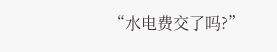“水电费交了吗?”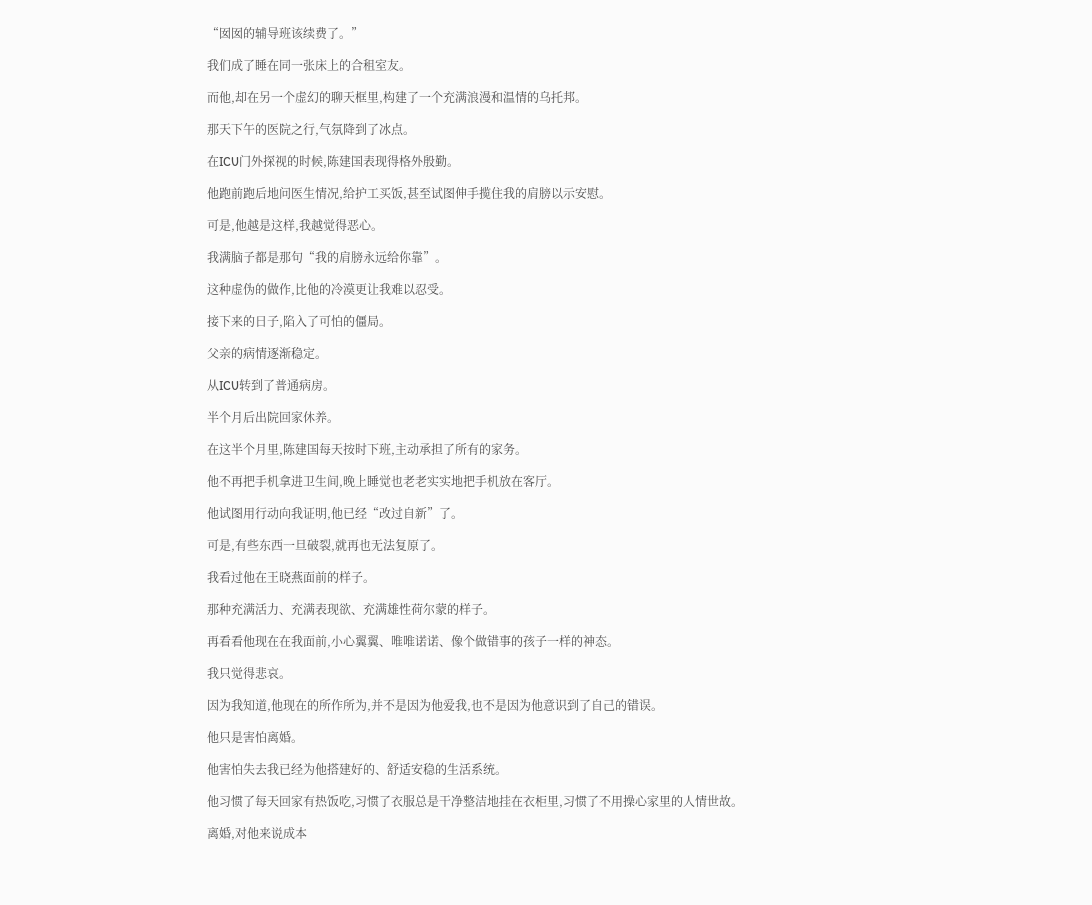“囡囡的辅导班该续费了。”

我们成了睡在同一张床上的合租室友。

而他,却在另一个虚幻的聊天框里,构建了一个充满浪漫和温情的乌托邦。

那天下午的医院之行,气氛降到了冰点。

在ICU门外探视的时候,陈建国表现得格外殷勤。

他跑前跑后地问医生情况,给护工买饭,甚至试图伸手揽住我的肩膀以示安慰。

可是,他越是这样,我越觉得恶心。

我满脑子都是那句“我的肩膀永远给你靠”。

这种虚伪的做作,比他的冷漠更让我难以忍受。

接下来的日子,陷入了可怕的僵局。

父亲的病情逐渐稳定。

从ICU转到了普通病房。

半个月后出院回家休养。

在这半个月里,陈建国每天按时下班,主动承担了所有的家务。

他不再把手机拿进卫生间,晚上睡觉也老老实实地把手机放在客厅。

他试图用行动向我证明,他已经“改过自新”了。

可是,有些东西一旦破裂,就再也无法复原了。

我看过他在王晓燕面前的样子。

那种充满活力、充满表现欲、充满雄性荷尔蒙的样子。

再看看他现在在我面前,小心翼翼、唯唯诺诺、像个做错事的孩子一样的神态。

我只觉得悲哀。

因为我知道,他现在的所作所为,并不是因为他爱我,也不是因为他意识到了自己的错误。

他只是害怕离婚。

他害怕失去我已经为他搭建好的、舒适安稳的生活系统。

他习惯了每天回家有热饭吃,习惯了衣服总是干净整洁地挂在衣柜里,习惯了不用操心家里的人情世故。

离婚,对他来说成本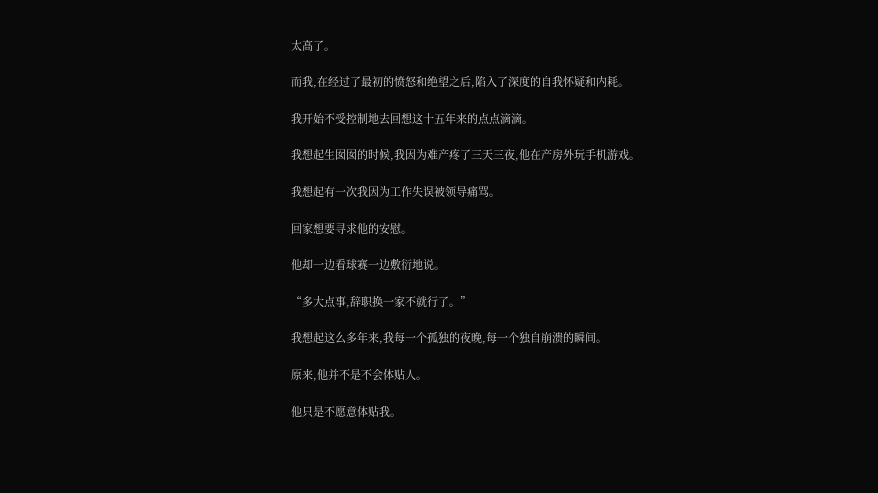太高了。

而我,在经过了最初的愤怒和绝望之后,陷入了深度的自我怀疑和内耗。

我开始不受控制地去回想这十五年来的点点滴滴。

我想起生囡囡的时候,我因为难产疼了三天三夜,他在产房外玩手机游戏。

我想起有一次我因为工作失误被领导痛骂。

回家想要寻求他的安慰。

他却一边看球赛一边敷衍地说。

“多大点事,辞职换一家不就行了。”

我想起这么多年来,我每一个孤独的夜晚,每一个独自崩溃的瞬间。

原来,他并不是不会体贴人。

他只是不愿意体贴我。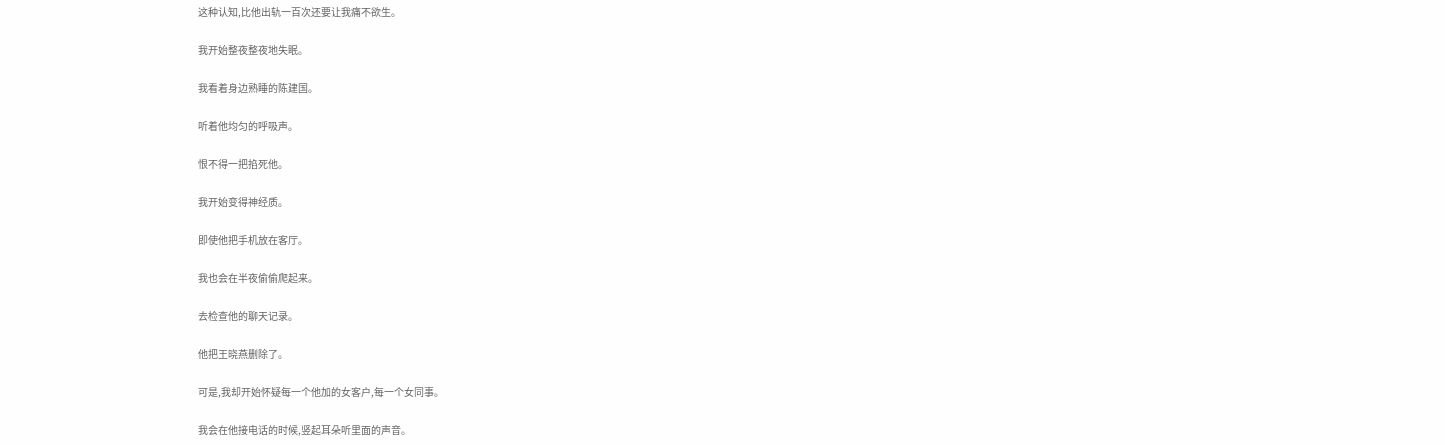这种认知,比他出轨一百次还要让我痛不欲生。

我开始整夜整夜地失眠。

我看着身边熟睡的陈建国。

听着他均匀的呼吸声。

恨不得一把掐死他。

我开始变得神经质。

即使他把手机放在客厅。

我也会在半夜偷偷爬起来。

去检查他的聊天记录。

他把王晓燕删除了。

可是,我却开始怀疑每一个他加的女客户,每一个女同事。

我会在他接电话的时候,竖起耳朵听里面的声音。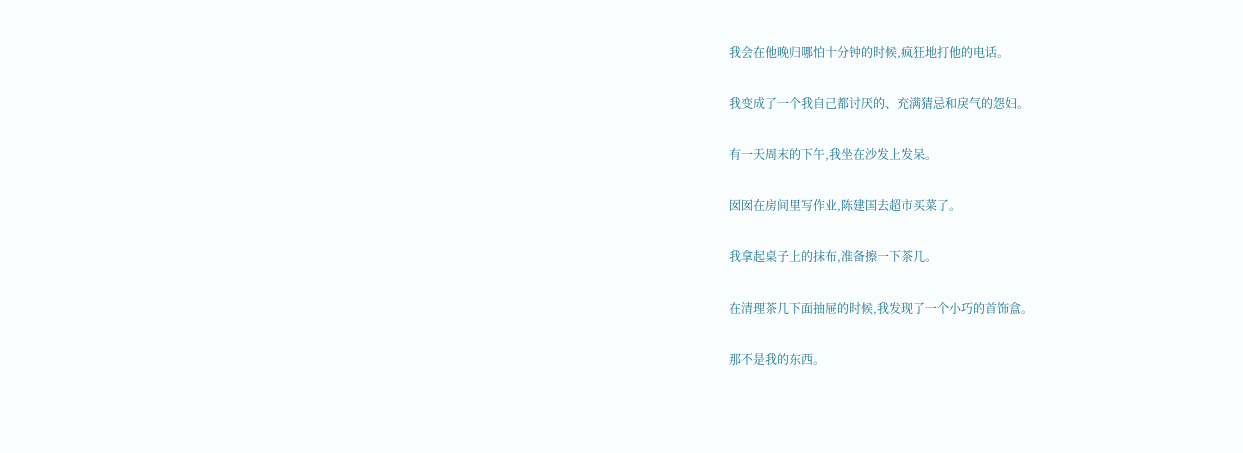我会在他晚归哪怕十分钟的时候,疯狂地打他的电话。

我变成了一个我自己都讨厌的、充满猜忌和戾气的怨妇。

有一天周末的下午,我坐在沙发上发呆。

囡囡在房间里写作业,陈建国去超市买菜了。

我拿起桌子上的抹布,准备擦一下茶几。

在清理茶几下面抽屉的时候,我发现了一个小巧的首饰盒。

那不是我的东西。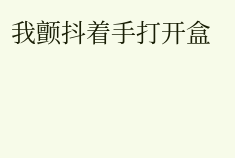我颤抖着手打开盒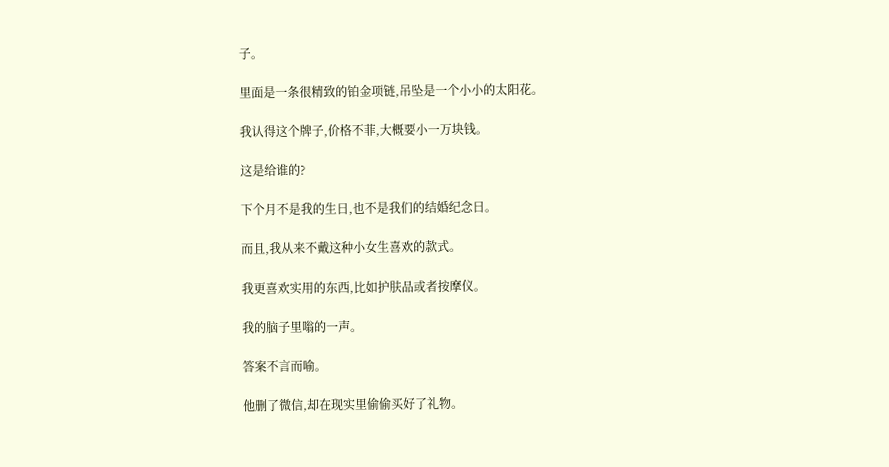子。

里面是一条很精致的铂金项链,吊坠是一个小小的太阳花。

我认得这个牌子,价格不菲,大概要小一万块钱。

这是给谁的?

下个月不是我的生日,也不是我们的结婚纪念日。

而且,我从来不戴这种小女生喜欢的款式。

我更喜欢实用的东西,比如护肤品或者按摩仪。

我的脑子里嗡的一声。

答案不言而喻。

他删了微信,却在现实里偷偷买好了礼物。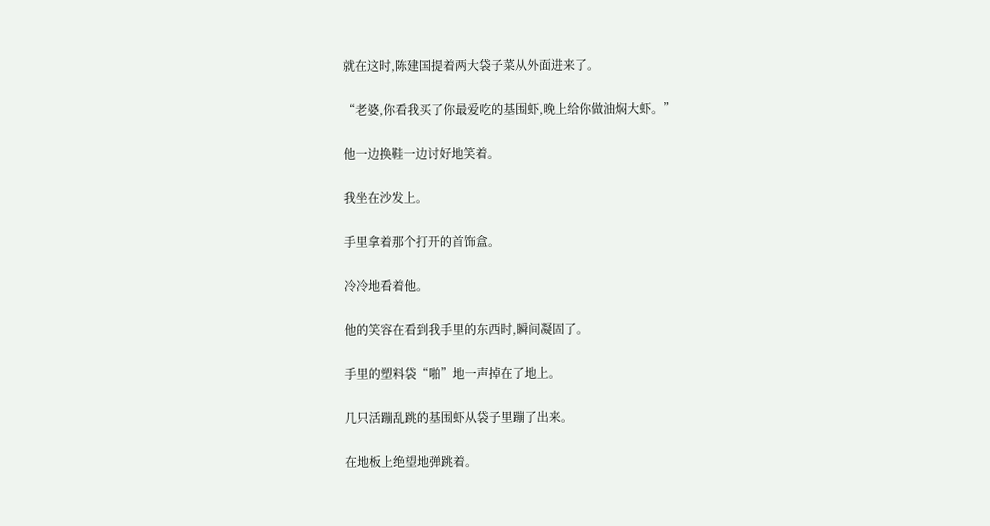就在这时,陈建国提着两大袋子菜从外面进来了。

“老婆,你看我买了你最爱吃的基围虾,晚上给你做油焖大虾。”

他一边换鞋一边讨好地笑着。

我坐在沙发上。

手里拿着那个打开的首饰盒。

冷冷地看着他。

他的笑容在看到我手里的东西时,瞬间凝固了。

手里的塑料袋“啪”地一声掉在了地上。

几只活蹦乱跳的基围虾从袋子里蹦了出来。

在地板上绝望地弹跳着。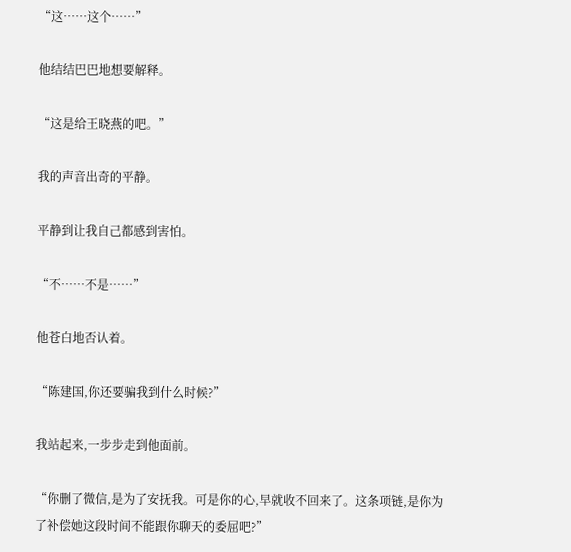“这……这个……”

他结结巴巴地想要解释。

“这是给王晓燕的吧。”

我的声音出奇的平静。

平静到让我自己都感到害怕。

“不……不是……”

他苍白地否认着。

“陈建国,你还要骗我到什么时候?”

我站起来,一步步走到他面前。

“你删了微信,是为了安抚我。可是你的心,早就收不回来了。这条项链,是你为了补偿她这段时间不能跟你聊天的委屈吧?”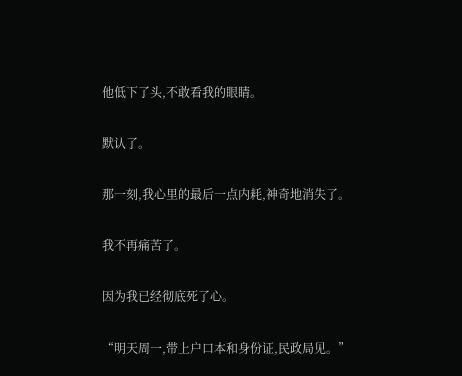他低下了头,不敢看我的眼睛。

默认了。

那一刻,我心里的最后一点内耗,神奇地消失了。

我不再痛苦了。

因为我已经彻底死了心。

“明天周一,带上户口本和身份证,民政局见。”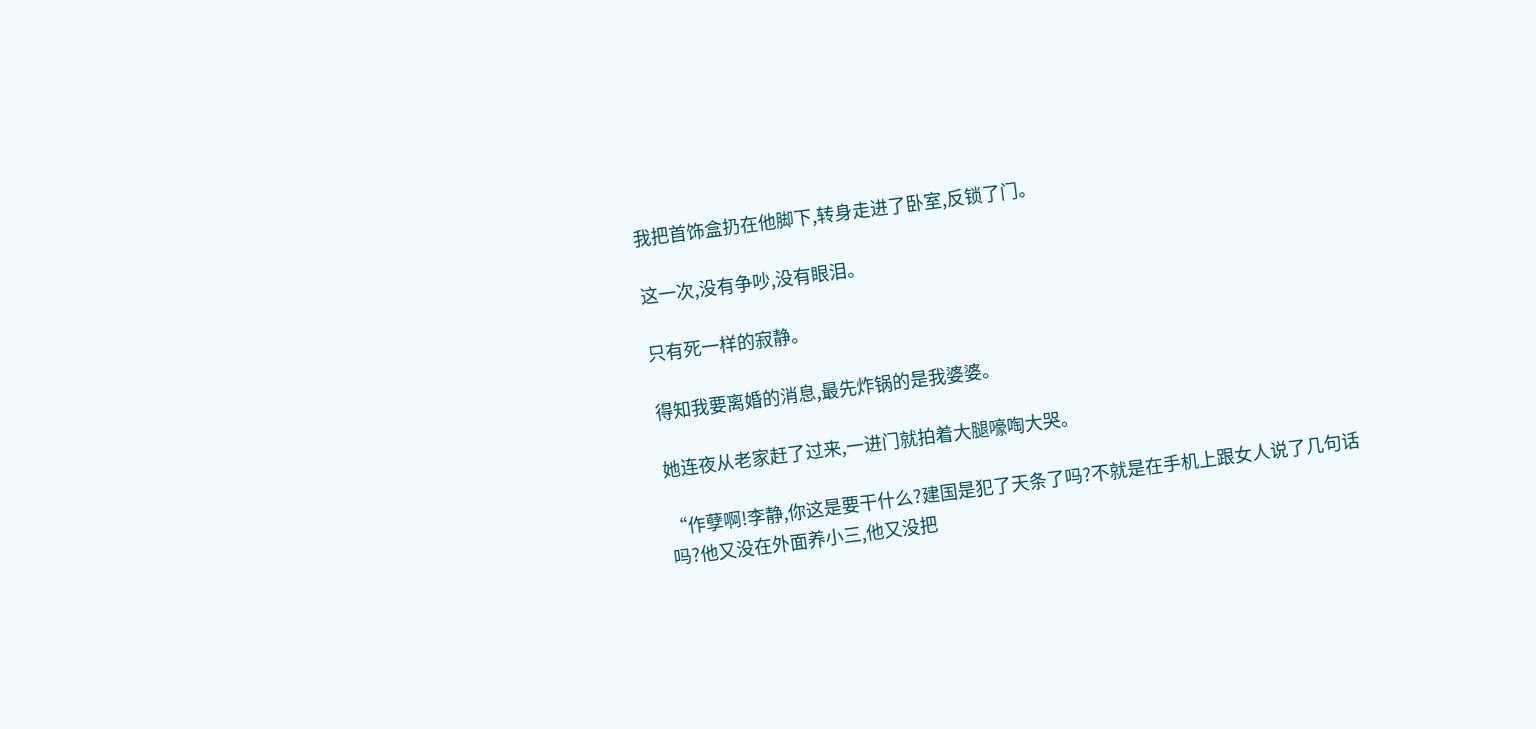我把首饰盒扔在他脚下,转身走进了卧室,反锁了门。

这一次,没有争吵,没有眼泪。

只有死一样的寂静。

得知我要离婚的消息,最先炸锅的是我婆婆。

她连夜从老家赶了过来,一进门就拍着大腿嚎啕大哭。

“作孽啊!李静,你这是要干什么?建国是犯了天条了吗?不就是在手机上跟女人说了几句话吗?他又没在外面养小三,他又没把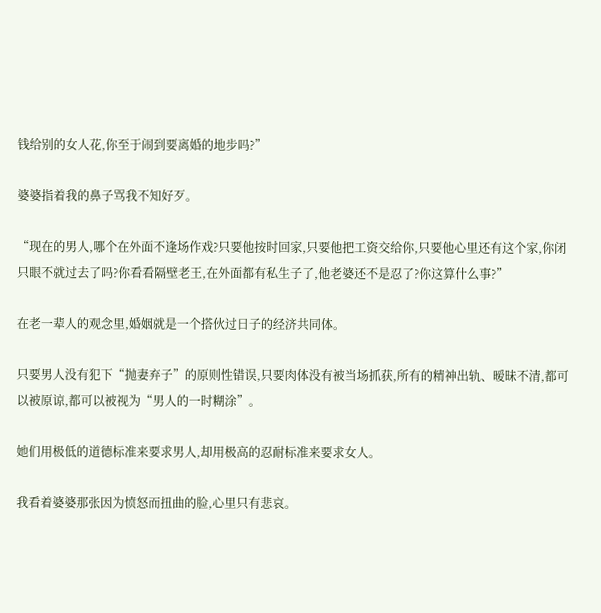钱给别的女人花,你至于闹到要离婚的地步吗?”

婆婆指着我的鼻子骂我不知好歹。

“现在的男人,哪个在外面不逢场作戏?只要他按时回家,只要他把工资交给你,只要他心里还有这个家,你闭只眼不就过去了吗?你看看隔壁老王,在外面都有私生子了,他老婆还不是忍了?你这算什么事?”

在老一辈人的观念里,婚姻就是一个搭伙过日子的经济共同体。

只要男人没有犯下“抛妻弃子”的原则性错误,只要肉体没有被当场抓获,所有的精神出轨、暧昧不清,都可以被原谅,都可以被视为“男人的一时糊涂”。

她们用极低的道德标准来要求男人,却用极高的忍耐标准来要求女人。

我看着婆婆那张因为愤怒而扭曲的脸,心里只有悲哀。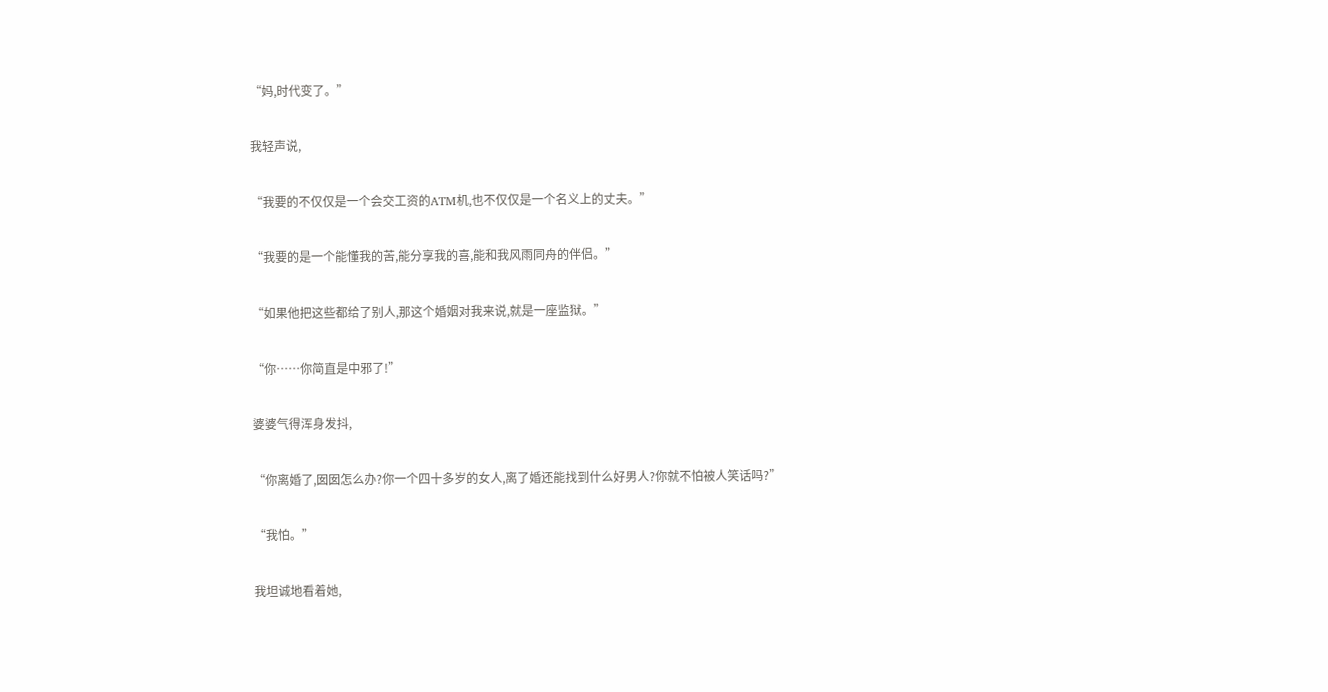“妈,时代变了。”

我轻声说,

“我要的不仅仅是一个会交工资的ATM机,也不仅仅是一个名义上的丈夫。”

“我要的是一个能懂我的苦,能分享我的喜,能和我风雨同舟的伴侣。”

“如果他把这些都给了别人,那这个婚姻对我来说,就是一座监狱。”

“你……你简直是中邪了!”

婆婆气得浑身发抖,

“你离婚了,囡囡怎么办?你一个四十多岁的女人,离了婚还能找到什么好男人?你就不怕被人笑话吗?”

“我怕。”

我坦诚地看着她,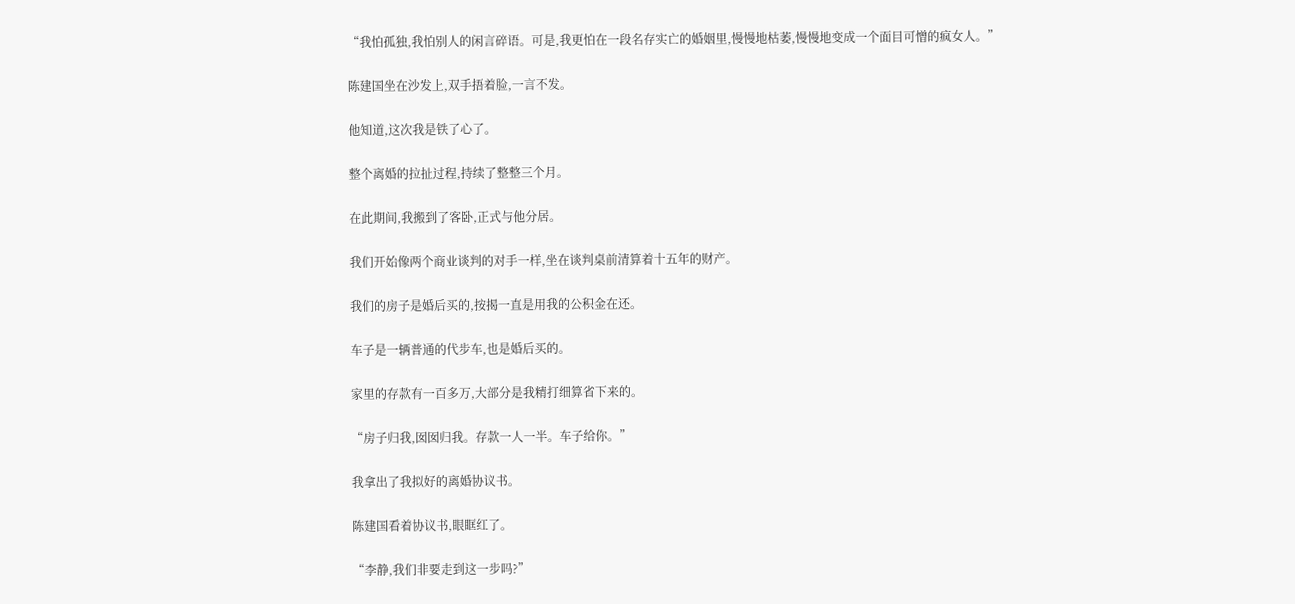“我怕孤独,我怕别人的闲言碎语。可是,我更怕在一段名存实亡的婚姻里,慢慢地枯萎,慢慢地变成一个面目可憎的疯女人。”

陈建国坐在沙发上,双手捂着脸,一言不发。

他知道,这次我是铁了心了。

整个离婚的拉扯过程,持续了整整三个月。

在此期间,我搬到了客卧,正式与他分居。

我们开始像两个商业谈判的对手一样,坐在谈判桌前清算着十五年的财产。

我们的房子是婚后买的,按揭一直是用我的公积金在还。

车子是一辆普通的代步车,也是婚后买的。

家里的存款有一百多万,大部分是我精打细算省下来的。

“房子归我,囡囡归我。存款一人一半。车子给你。”

我拿出了我拟好的离婚协议书。

陈建国看着协议书,眼眶红了。

“李静,我们非要走到这一步吗?”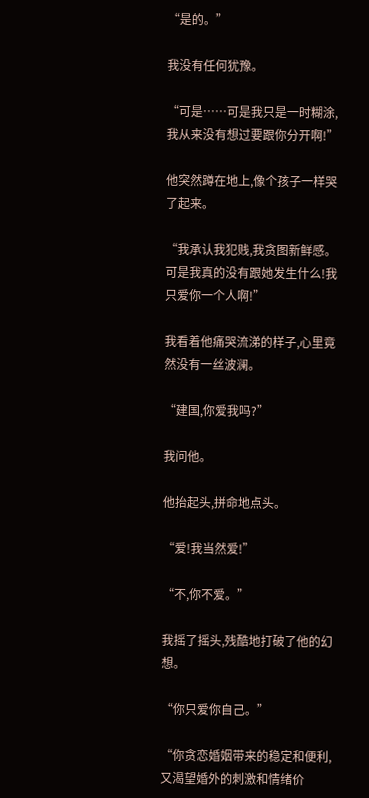“是的。”

我没有任何犹豫。

“可是……可是我只是一时糊涂,我从来没有想过要跟你分开啊!”

他突然蹲在地上,像个孩子一样哭了起来。

“我承认我犯贱,我贪图新鲜感。可是我真的没有跟她发生什么!我只爱你一个人啊!”

我看着他痛哭流涕的样子,心里竟然没有一丝波澜。

“建国,你爱我吗?”

我问他。

他抬起头,拼命地点头。

“爱!我当然爱!”

“不,你不爱。”

我摇了摇头,残酷地打破了他的幻想。

“你只爱你自己。”

“你贪恋婚姻带来的稳定和便利,又渴望婚外的刺激和情绪价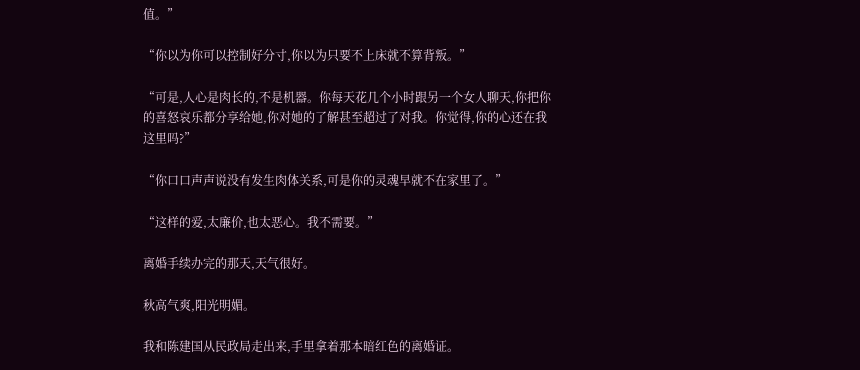值。”

“你以为你可以控制好分寸,你以为只要不上床就不算背叛。”

“可是,人心是肉长的,不是机器。你每天花几个小时跟另一个女人聊天,你把你的喜怒哀乐都分享给她,你对她的了解甚至超过了对我。你觉得,你的心还在我这里吗?”

“你口口声声说没有发生肉体关系,可是你的灵魂早就不在家里了。”

“这样的爱,太廉价,也太恶心。我不需要。”

离婚手续办完的那天,天气很好。

秋高气爽,阳光明媚。

我和陈建国从民政局走出来,手里拿着那本暗红色的离婚证。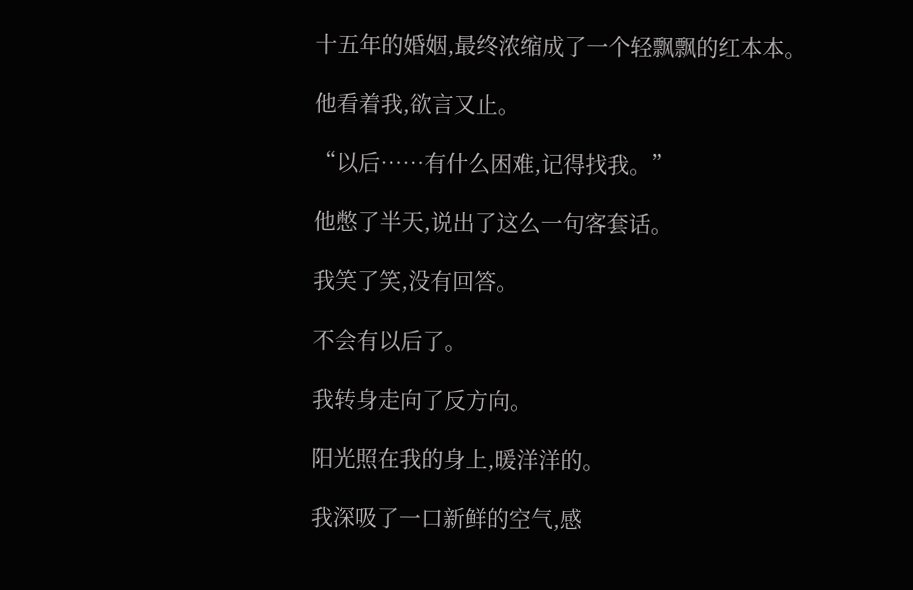十五年的婚姻,最终浓缩成了一个轻飘飘的红本本。

他看着我,欲言又止。

“以后……有什么困难,记得找我。”

他憋了半天,说出了这么一句客套话。

我笑了笑,没有回答。

不会有以后了。

我转身走向了反方向。

阳光照在我的身上,暖洋洋的。

我深吸了一口新鲜的空气,感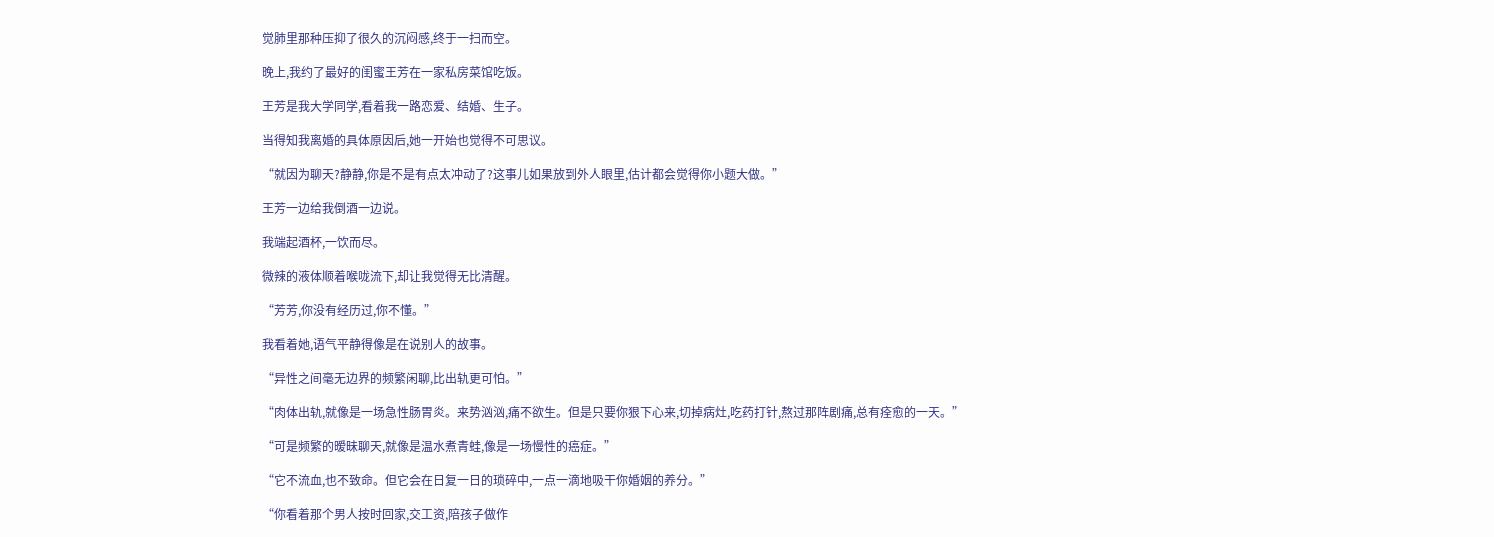觉肺里那种压抑了很久的沉闷感,终于一扫而空。

晚上,我约了最好的闺蜜王芳在一家私房菜馆吃饭。

王芳是我大学同学,看着我一路恋爱、结婚、生子。

当得知我离婚的具体原因后,她一开始也觉得不可思议。

“就因为聊天?静静,你是不是有点太冲动了?这事儿如果放到外人眼里,估计都会觉得你小题大做。”

王芳一边给我倒酒一边说。

我端起酒杯,一饮而尽。

微辣的液体顺着喉咙流下,却让我觉得无比清醒。

“芳芳,你没有经历过,你不懂。”

我看着她,语气平静得像是在说别人的故事。

“异性之间毫无边界的频繁闲聊,比出轨更可怕。”

“肉体出轨,就像是一场急性肠胃炎。来势汹汹,痛不欲生。但是只要你狠下心来,切掉病灶,吃药打针,熬过那阵剧痛,总有痊愈的一天。”

“可是频繁的暧昧聊天,就像是温水煮青蛙,像是一场慢性的癌症。”

“它不流血,也不致命。但它会在日复一日的琐碎中,一点一滴地吸干你婚姻的养分。”

“你看着那个男人按时回家,交工资,陪孩子做作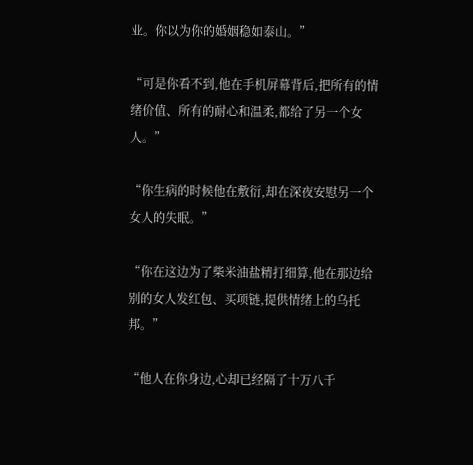业。你以为你的婚姻稳如泰山。”

“可是你看不到,他在手机屏幕背后,把所有的情绪价值、所有的耐心和温柔,都给了另一个女人。”

“你生病的时候他在敷衍,却在深夜安慰另一个女人的失眠。”

“你在这边为了柴米油盐精打细算,他在那边给别的女人发红包、买项链,提供情绪上的乌托邦。”

“他人在你身边,心却已经隔了十万八千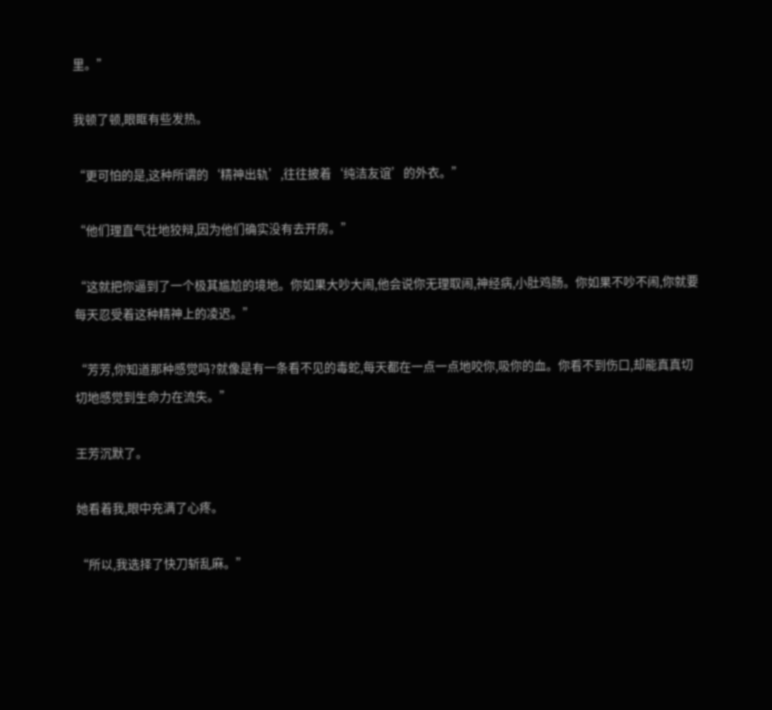里。”

我顿了顿,眼眶有些发热。

“更可怕的是,这种所谓的‘精神出轨’,往往披着‘纯洁友谊’的外衣。”

“他们理直气壮地狡辩,因为他们确实没有去开房。”

“这就把你逼到了一个极其尴尬的境地。你如果大吵大闹,他会说你无理取闹,神经病,小肚鸡肠。你如果不吵不闹,你就要每天忍受着这种精神上的凌迟。”

“芳芳,你知道那种感觉吗?就像是有一条看不见的毒蛇,每天都在一点一点地咬你,吸你的血。你看不到伤口,却能真真切切地感觉到生命力在流失。”

王芳沉默了。

她看着我,眼中充满了心疼。

“所以,我选择了快刀斩乱麻。”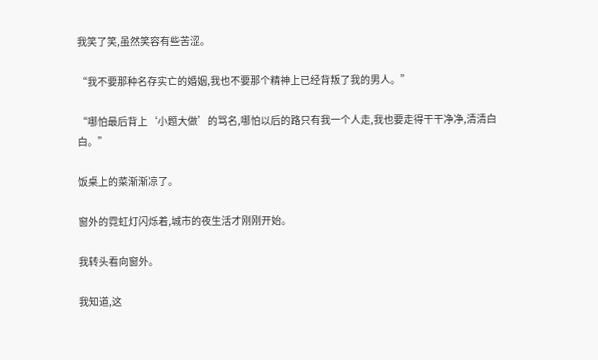我笑了笑,虽然笑容有些苦涩。

“我不要那种名存实亡的婚姻,我也不要那个精神上已经背叛了我的男人。”

“哪怕最后背上‘小题大做’的骂名,哪怕以后的路只有我一个人走,我也要走得干干净净,清清白白。”

饭桌上的菜渐渐凉了。

窗外的霓虹灯闪烁着,城市的夜生活才刚刚开始。

我转头看向窗外。

我知道,这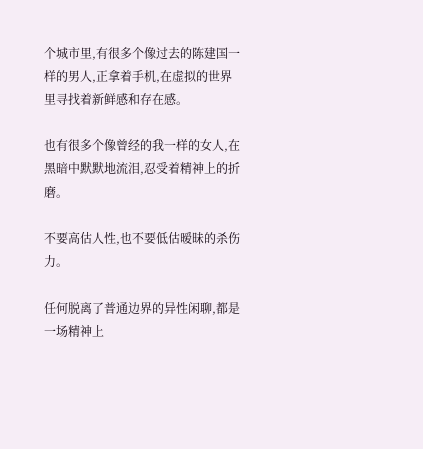个城市里,有很多个像过去的陈建国一样的男人,正拿着手机,在虚拟的世界里寻找着新鲜感和存在感。

也有很多个像曾经的我一样的女人,在黑暗中默默地流泪,忍受着精神上的折磨。

不要高估人性,也不要低估暧昧的杀伤力。

任何脱离了普通边界的异性闲聊,都是一场精神上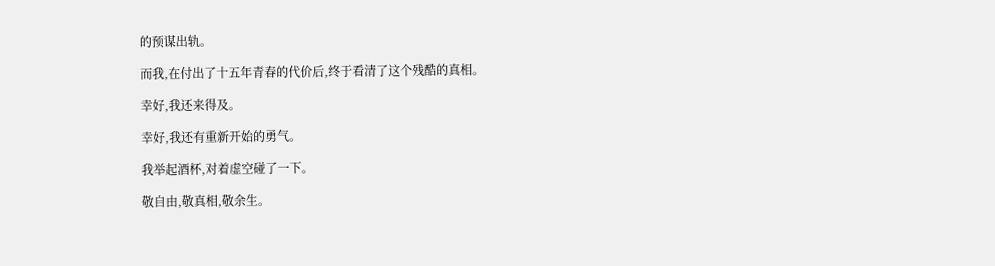的预谋出轨。

而我,在付出了十五年青春的代价后,终于看清了这个残酷的真相。

幸好,我还来得及。

幸好,我还有重新开始的勇气。

我举起酒杯,对着虚空碰了一下。

敬自由,敬真相,敬余生。